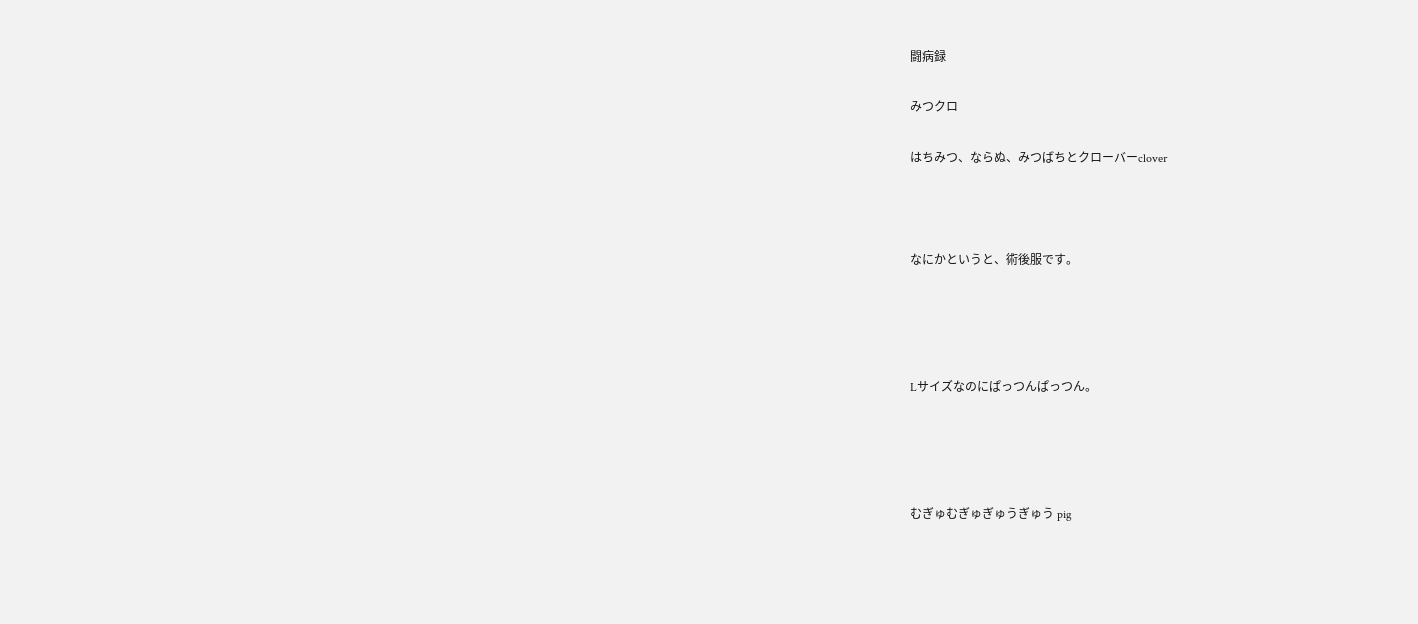闘病録

みつクロ

はちみつ、ならぬ、みつばちとクローバーclover



なにかというと、術後服です。




Lサイズなのにぱっつんぱっつん。




むぎゅむぎゅぎゅうぎゅう pig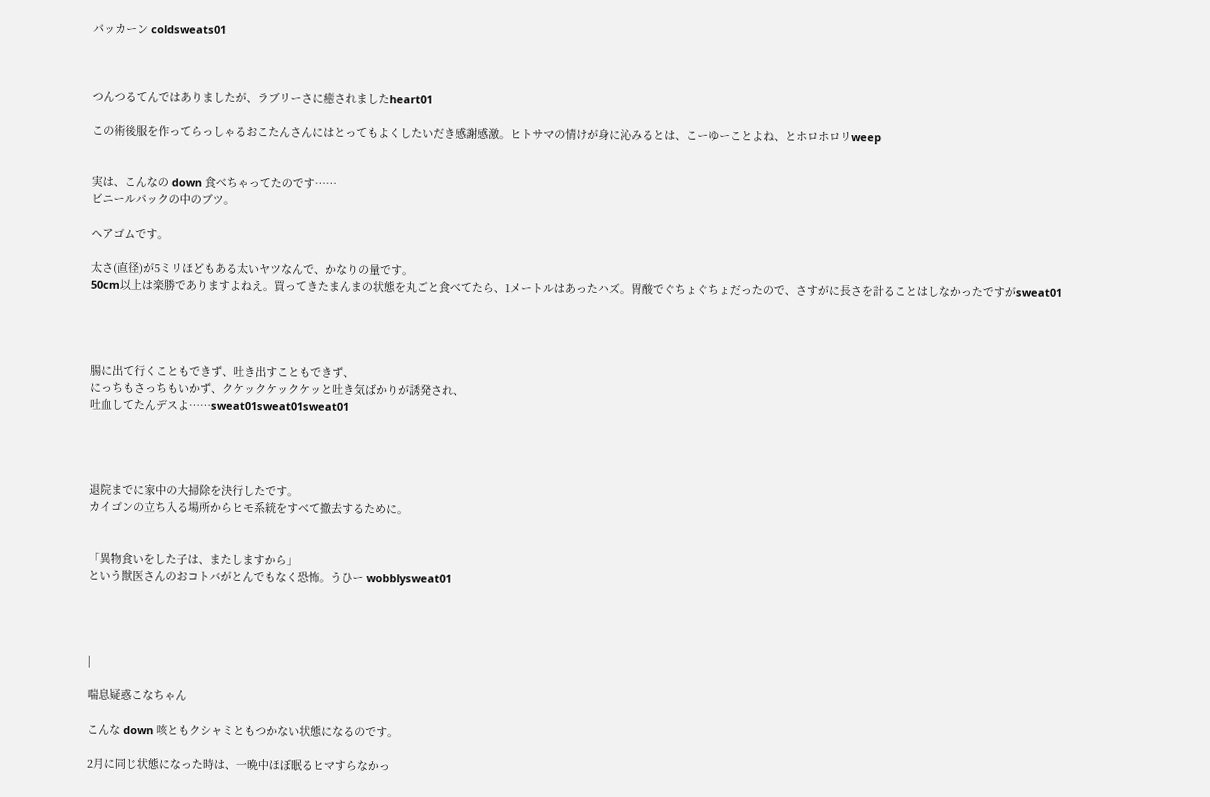パッカーン coldsweats01



つんつるてんではありましたが、ラブリーさに癒されましたheart01

この術後服を作ってらっしゃるおこたんさんにはとってもよくしたいだき感謝感激。ヒトサマの情けが身に沁みるとは、こーゆーことよね、とホロホロリweep


実は、こんなの down 食べちゃってたのです……
ビニールパックの中のブツ。

ヘアゴムです。

太さ(直径)が5ミリほどもある太いヤツなんで、かなりの量です。
50cm以上は楽勝でありますよねえ。買ってきたまんまの状態を丸ごと食べてたら、1メートルはあったハズ。胃酸でぐちょぐちょだったので、さすがに長さを計ることはしなかったですがsweat01




腸に出て行くこともできず、吐き出すこともできず、
にっちもさっちもいかず、クケックケックケッと吐き気ばかりが誘発され、
吐血してたんデスよ……sweat01sweat01sweat01




退院までに家中の大掃除を決行したです。
カイゴンの立ち入る場所からヒモ系統をすべて撤去するために。


「異物食いをした子は、またしますから」
という獣医さんのおコトバがとんでもなく恐怖。うひー wobblysweat01




|

喘息疑惑こなちゃん

こんな down 咳ともクシャミともつかない状態になるのです。

2月に同じ状態になった時は、一晩中ほぼ眠るヒマすらなかっ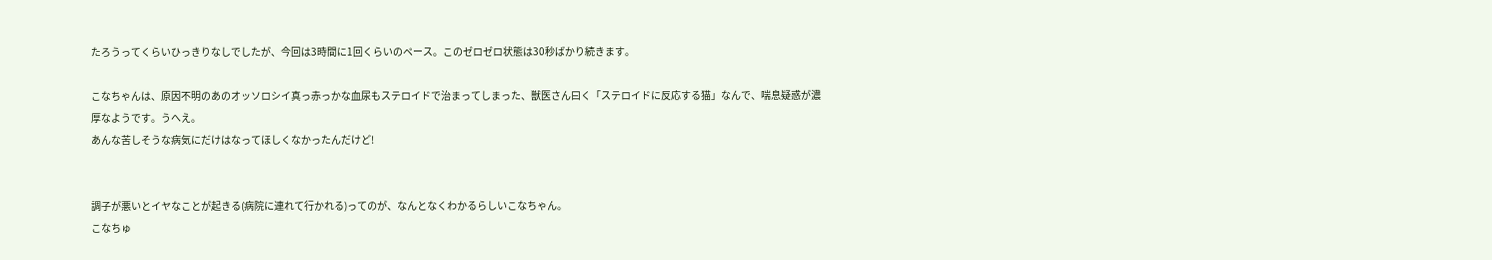たろうってくらいひっきりなしでしたが、今回は3時間に1回くらいのペース。このゼロゼロ状態は30秒ばかり続きます。

こなちゃんは、原因不明のあのオッソロシイ真っ赤っかな血尿もステロイドで治まってしまった、獣医さん曰く「ステロイドに反応する猫」なんで、喘息疑惑が濃厚なようです。うへえ。
あんな苦しそうな病気にだけはなってほしくなかったんだけど!


調子が悪いとイヤなことが起きる(病院に連れて行かれる)ってのが、なんとなくわかるらしいこなちゃん。
こなちゅ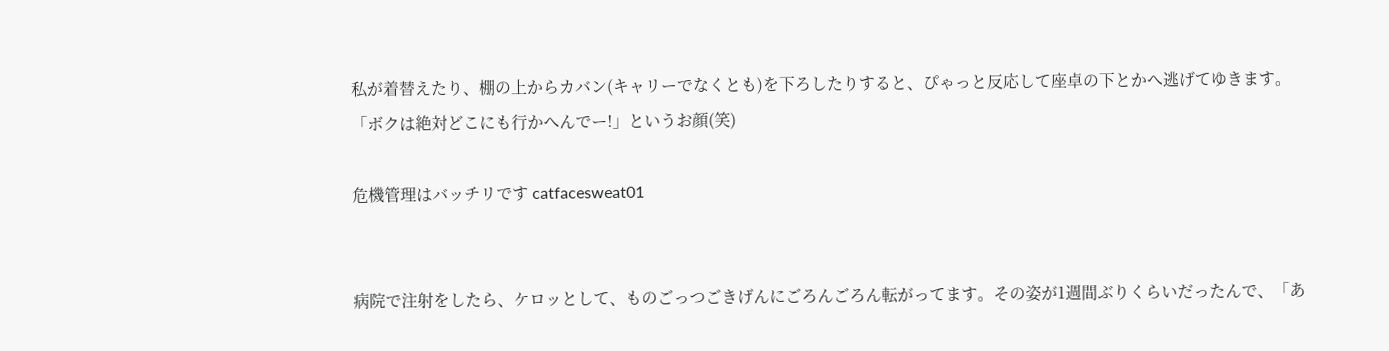私が着替えたり、棚の上からカバン(キャリーでなくとも)を下ろしたりすると、ぴゃっと反応して座卓の下とかへ逃げてゆきます。
「ボクは絶対どこにも行かへんでー!」というお顔(笑)

危機管理はバッチリです catfacesweat01


病院で注射をしたら、ケロッとして、ものごっつごきげんにごろんごろん転がってます。その姿が1週間ぶりくらいだったんで、「あ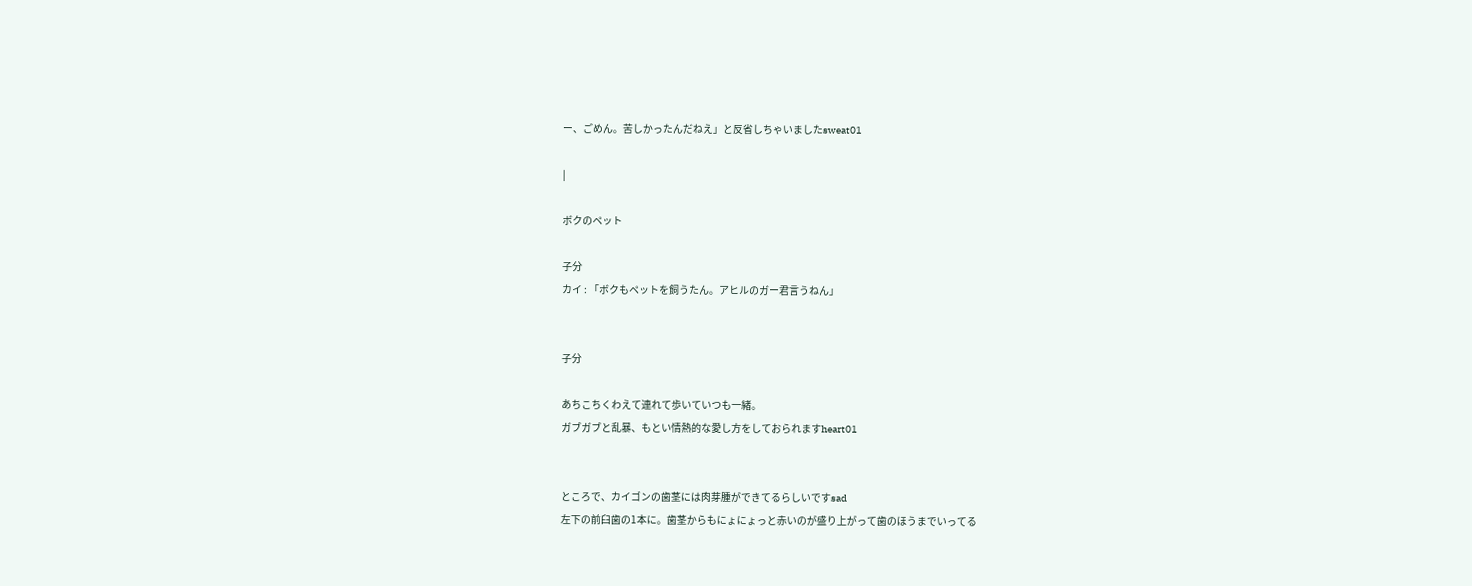ー、ごめん。苦しかったんだねえ」と反省しちゃいましたsweat01

|

ボクのペット

子分
カイ : 「ボクもペットを飼うたん。アヒルのガー君言うねん」


子分

あちこちくわえて連れて歩いていつも一緒。
ガブガブと乱暴、もとい情熱的な愛し方をしておられますheart01


ところで、カイゴンの歯茎には肉芽腫ができてるらしいですsad
左下の前臼歯の1本に。歯茎からもにょにょっと赤いのが盛り上がって歯のほうまでいってる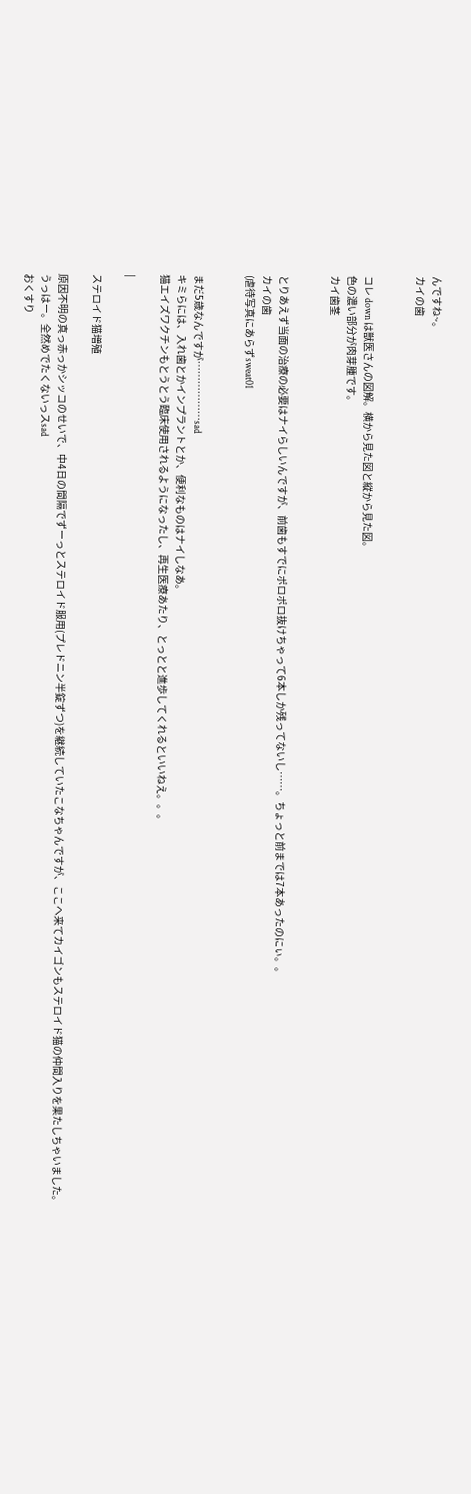んですね~。
カイの歯


コレ down は獣医さんの図解。横から見た図と縦から見た図。
色の濃い部分が肉芽腫です。
カイ歯茎


とりあえず当面の治療の必要はナイらしいんですが、前歯もすでにポロポロ抜けちゃって6本しか残ってないし……。ちょっと前までは7本あったのにぃ。。
カイの歯
(虐待写真にあらずsweat01


まだ5歳なんですが………………sad
キミらには、入れ歯とかインプラントとか、便利なものはナイしなあ。
猫エイズワクチンもとうとう臨床使用されるようになったし、再生医療あたり、とっとと進歩してくれるといいねえ。。。

|

ステロイド猫増殖

原因不明の真っ赤っかシッコのせいで、中4日の間隔でずーっとステロイド服用(プレドニン半錠ずつ)を継続していたこなちゃんですが、ここへ来てカイゴンもステロイド猫の仲間入りを果たしちゃいました。
うっはー。全然めでたくないっスsad
おくすり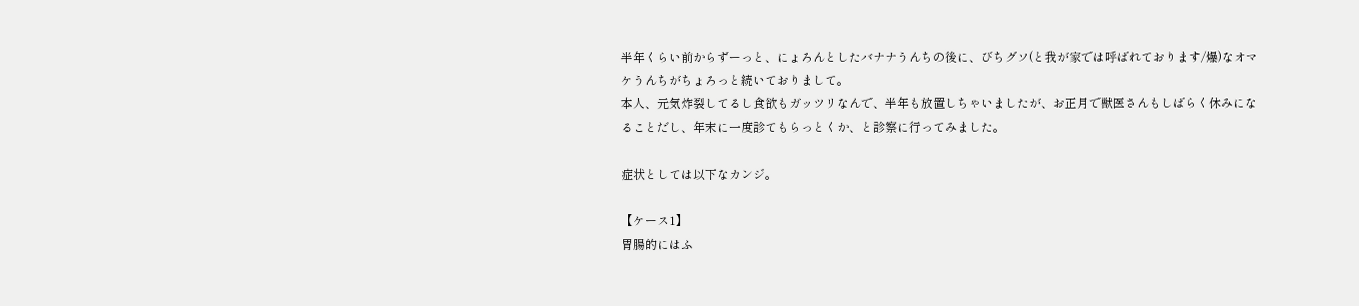半年くらい前からずーっと、にょろんとしたバナナうんちの後に、びちグソ(と我が家では呼ばれております/爆)なオマケうんちがちょろっと続いておりまして。
本人、元気炸裂してるし食欲もガッツリなんで、半年も放置しちゃいましたが、お正月で獣医さんもしばらく休みになることだし、年末に一度診てもらっとくか、と診察に行ってみました。

症状としては以下なカンジ。

【ケース1】
胃腸的にはふ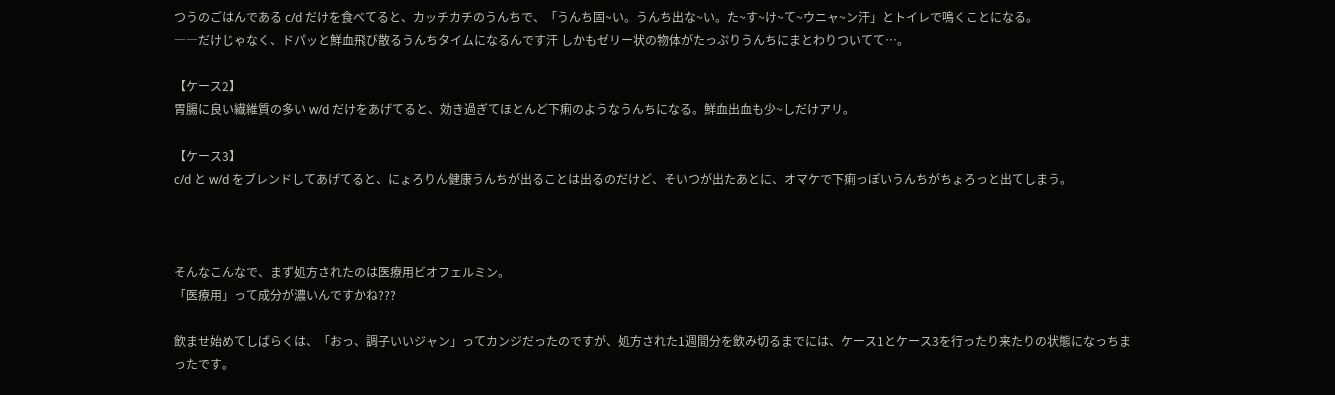つうのごはんである c/d だけを食べてると、カッチカチのうんちで、「うんち固~い。うんち出な~い。た~す~け~て~ウニャ~ン汗」とトイレで鳴くことになる。
――だけじゃなく、ドパッと鮮血飛び散るうんちタイムになるんです汗 しかもゼリー状の物体がたっぷりうんちにまとわりついてて…。

【ケース2】
胃腸に良い繊維質の多い w/d だけをあげてると、効き過ぎてほとんど下痢のようなうんちになる。鮮血出血も少~しだけアリ。

【ケース3】
c/d と w/d をブレンドしてあげてると、にょろりん健康うんちが出ることは出るのだけど、そいつが出たあとに、オマケで下痢っぽいうんちがちょろっと出てしまう。



そんなこんなで、まず処方されたのは医療用ビオフェルミン。
「医療用」って成分が濃いんですかね???

飲ませ始めてしばらくは、「おっ、調子いいジャン」ってカンジだったのですが、処方された1週間分を飲み切るまでには、ケース1とケース3を行ったり来たりの状態になっちまったです。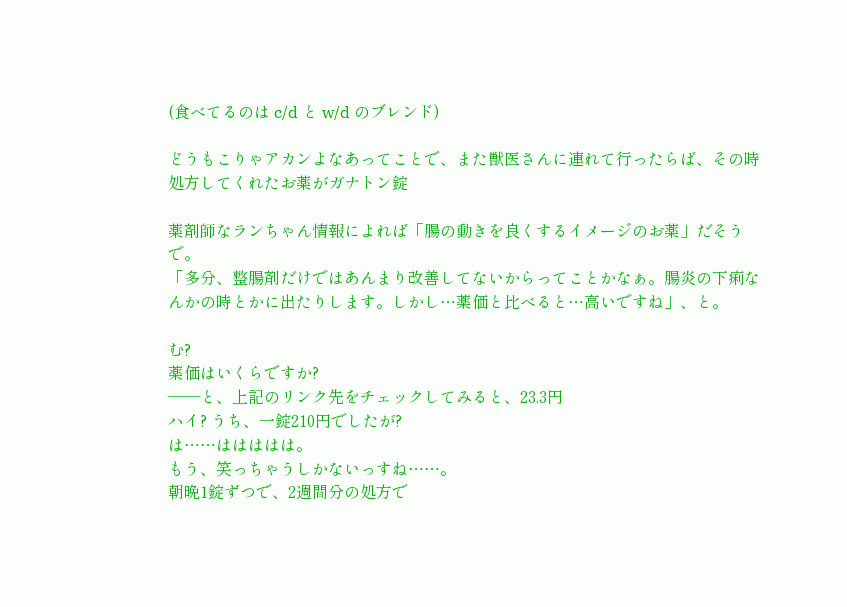(食べてるのは c/d と w/d のブレンド)

どうもこりゃアカンよなあってことで、また獣医さんに連れて行ったらば、その時処方してくれたお薬がガナトン錠

薬剤師なランちゃん情報によれば「腸の動きを良くするイメージのお薬」だそうで。
「多分、整腸剤だけではあんまり改善してないからってことかなぁ。腸炎の下痢なんかの時とかに出たりします。しかし…薬価と比べると…高いですね」、と。

む?
薬価はいくらですか?
――と、上記のリンク先をチェックしてみると、23.3円
ハイ? うち、一錠210円でしたが?
は……ははははは。
もう、笑っちゃうしかないっすね……。
朝晩1錠ずつで、2週間分の処方で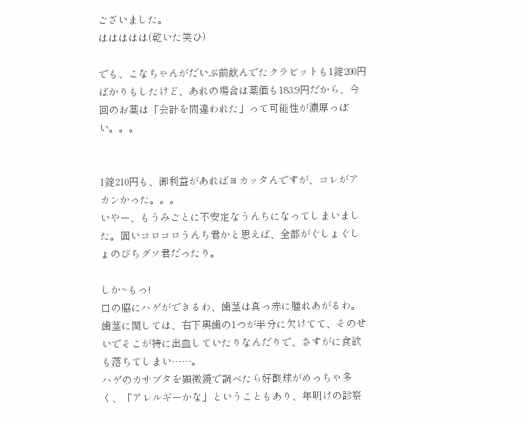ございました。
ははははは(乾いた笑ひ)

でも、こなちゃんがだいぶ前飲んでたクラビットも1錠200円ばかりもしたけど、あれの場合は薬価も183.9円だから、今回のお薬は「会計を間違われた」って可能性が濃厚っぽい。。。


1錠210円も、御利益があればヨカッタんですが、コレがアカンかった。。。
いやー、もうみごとに不安定なうんちになってしまいました。固いコロコロうんち君かと思えば、全部がぐしょぐしょのびちグソ君だったり。

しか~もっ!
口の脇にハゲができるわ、歯茎は真っ赤に腫れあがるわ。
歯茎に関しては、右下奥歯の1つが半分に欠けてて、そのせいでそこが特に出血していたりなんだりで、さすがに食欲も落ちてしまい……。
ハゲのカサブタを顕微鏡で調べたら好酸球がめっちゃ多く、「アレルギーかな」ということもあり、年明けの診察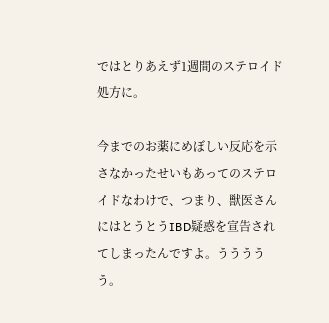ではとりあえず1週間のステロイド処方に。

今までのお薬にめぼしい反応を示さなかったせいもあってのステロイドなわけで、つまり、獣医さんにはとうとうIBD疑惑を宣告されてしまったんですよ。ううううう。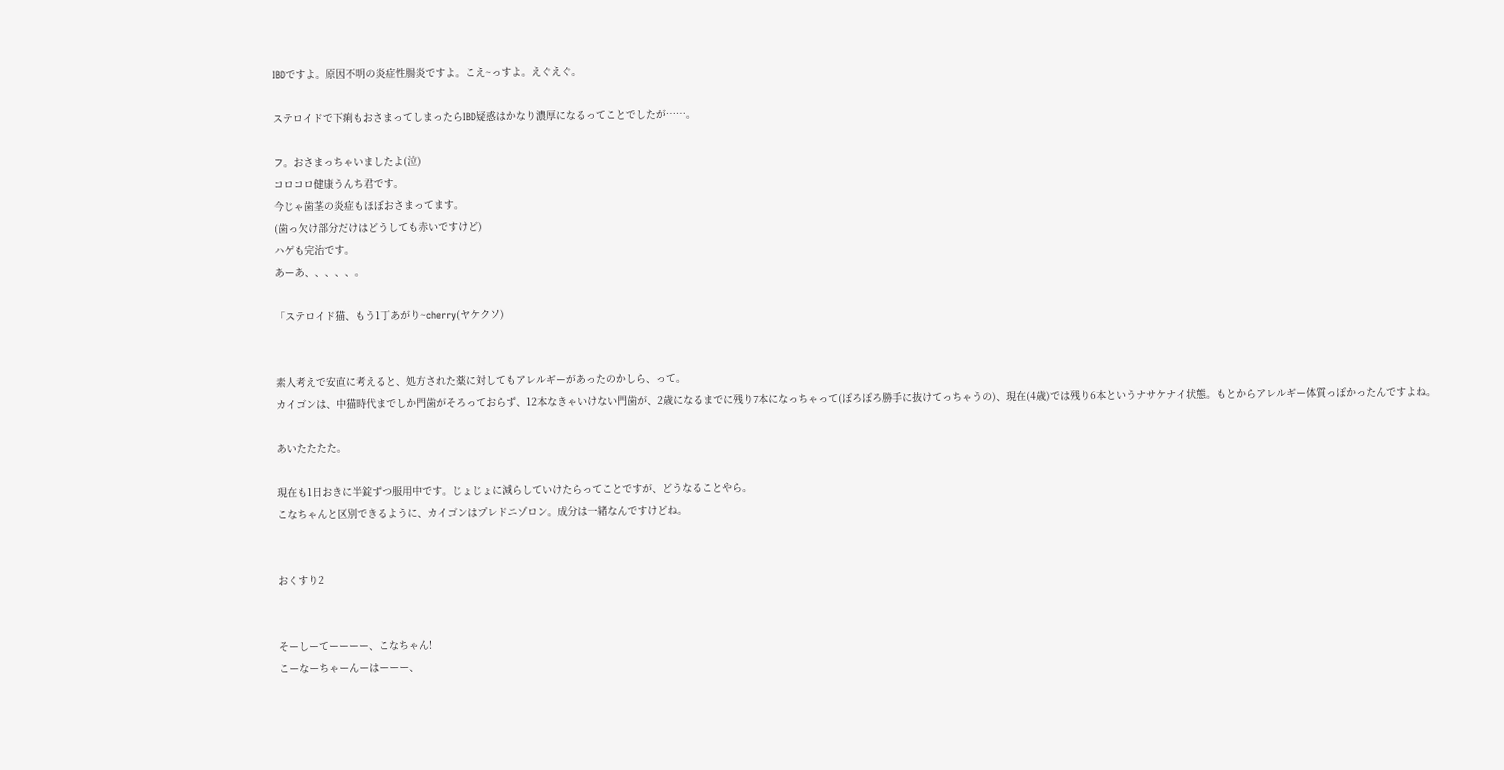IBDですよ。原因不明の炎症性腸炎ですよ。こえ~っすよ。えぐえぐ。

ステロイドで下痢もおさまってしまったらIBD疑惑はかなり濃厚になるってことでしたが……。

フ。おさまっちゃいましたよ(泣)
コロコロ健康うんち君です。
今じゃ歯茎の炎症もほぼおさまってます。
(歯っ欠け部分だけはどうしても赤いですけど)
ハゲも完治です。
あーあ、、、、、。

「ステロイド猫、もう1丁あがり~cherry(ヤケクソ)


素人考えで安直に考えると、処方された薬に対してもアレルギーがあったのかしら、って。
カイゴンは、中猫時代までしか門歯がそろっておらず、12本なきゃいけない門歯が、2歳になるまでに残り7本になっちゃって(ぽろぽろ勝手に抜けてっちゃうの)、現在(4歳)では残り6本というナサケナイ状態。もとからアレルギー体質っぽかったんですよね。

あいたたたた。

現在も1日おきに半錠ずつ服用中です。じょじょに減らしていけたらってことですが、どうなることやら。
こなちゃんと区別できるように、カイゴンはプレドニゾロン。成分は一緒なんですけどね。


おくすり2


そーしーてーーーー、こなちゃん!
こーなーちゃーんーはーーー、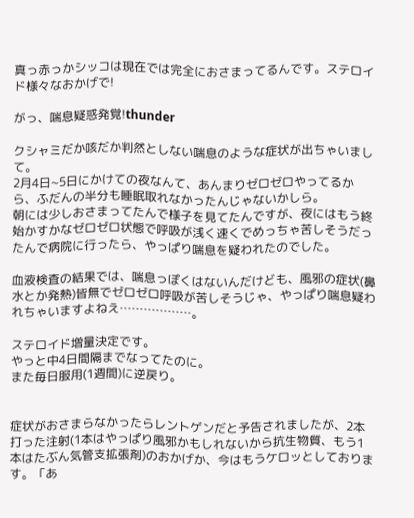真っ赤っかシッコは現在では完全におさまってるんです。ステロイド様々なおかげで!

がっ、喘息疑惑発覚!thunder

クシャミだか咳だか判然としない喘息のような症状が出ちゃいまして。
2月4日~5日にかけての夜なんて、あんまりゼロゼロやってるから、ふだんの半分も睡眠取れなかったんじゃないかしら。
朝には少しおさまってたんで様子を見てたんですが、夜にはもう終始かすかなゼロゼロ状態で呼吸が浅く速くでめっちゃ苦しそうだったんで病院に行ったら、やっぱり喘息を疑われたのでした。

血液検査の結果では、喘息っぽくはないんだけども、風邪の症状(鼻水とか発熱)皆無でゼロゼロ呼吸が苦しそうじゃ、やっぱり喘息疑われちゃいますよねえ………………。

ステロイド増量決定です。
やっと中4日間隔までなってたのに。
また毎日服用(1週間)に逆戻り。


症状がおさまらなかったらレントゲンだと予告されましたが、2本打った注射(1本はやっぱり風邪かもしれないから抗生物質、もう1本はたぶん気管支拡張剤)のおかげか、今はもうケロッとしております。「あ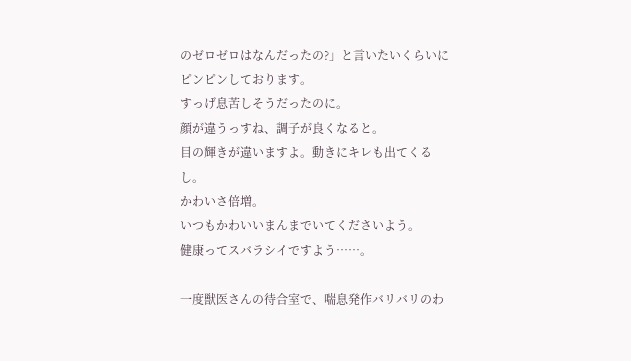のゼロゼロはなんだったの?」と言いたいくらいにピンピンしております。
すっげ息苦しそうだったのに。
顔が違うっすね、調子が良くなると。
目の輝きが違いますよ。動きにキレも出てくるし。
かわいさ倍増。
いつもかわいいまんまでいてくださいよう。
健康ってスバラシイですよう……。

一度獣医さんの待合室で、喘息発作バリバリのわ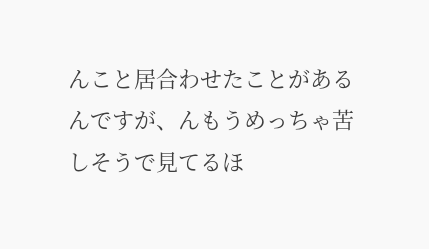んこと居合わせたことがあるんですが、んもうめっちゃ苦しそうで見てるほ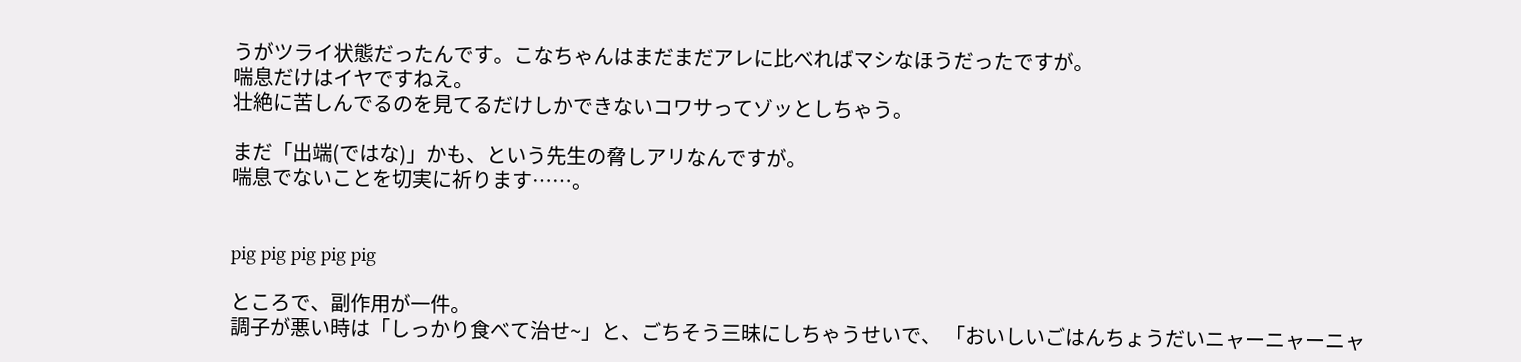うがツライ状態だったんです。こなちゃんはまだまだアレに比べればマシなほうだったですが。
喘息だけはイヤですねえ。
壮絶に苦しんでるのを見てるだけしかできないコワサってゾッとしちゃう。

まだ「出端(ではな)」かも、という先生の脅しアリなんですが。
喘息でないことを切実に祈ります……。


pig pig pig pig pig

ところで、副作用が一件。
調子が悪い時は「しっかり食べて治せ~」と、ごちそう三昧にしちゃうせいで、 「おいしいごはんちょうだいニャーニャーニャ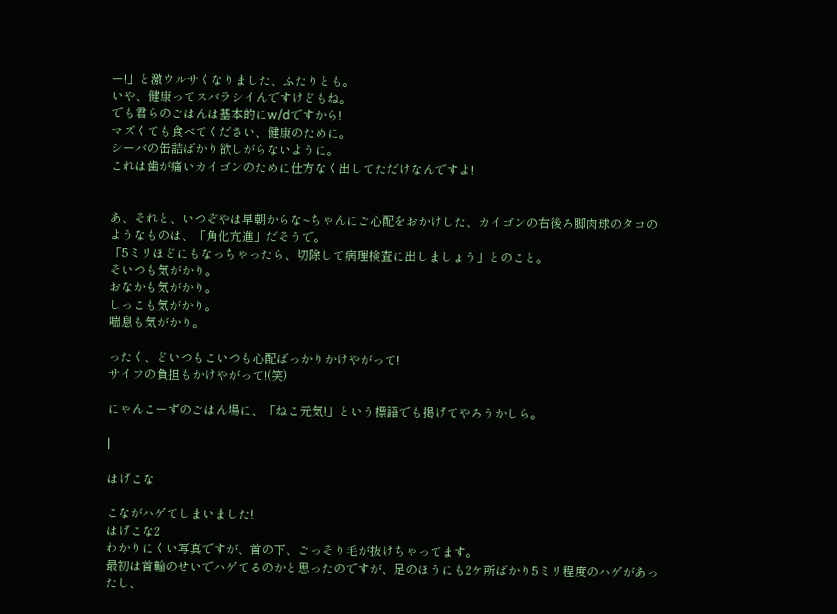ー!」と激ウルサくなりました、ふたりとも。
いや、健康ってスバラシイんですけどもね。
でも君らのごはんは基本的にw/dですから!
マズくても食べてください、健康のために。
シーバの缶詰ばかり欲しがらないように。
これは歯が痛いカイゴンのために仕方なく出してただけなんですよ!


あ、それと、いつぞやは早朝からな~ちゃんにご心配をおかけした、カイゴンの右後ろ脚肉球のタコのようなものは、「角化亢進」だそうで。
「5ミリほどにもなっちゃったら、切除して病理検査に出しましょう」とのこと。
そいつも気がかり。
おなかも気がかり。
しっこも気がかり。
喘息も気がかり。

ったく、どいつもこいつも心配ばっかりかけやがって!
サイフの負担もかけやがって!(笑)

にゃんこーずのごはん場に、「ねこ元気!」という標語でも掲げてやろうかしら。

|

はげこな

こながハゲてしまいました!
はげこな2
わかりにくい写真ですが、首の下、ごっそり毛が抜けちゃってます。
最初は首輪のせいでハゲてるのかと思ったのですが、足のほうにも2ケ所ばかり5ミリ程度のハゲがあったし、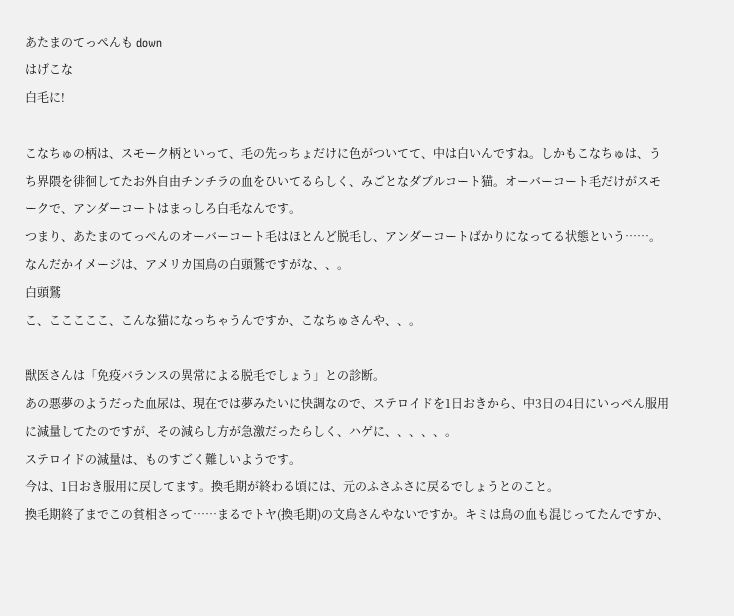あたまのてっぺんも down
はげこな
白毛に!

こなちゅの柄は、スモーク柄といって、毛の先っちょだけに色がついてて、中は白いんですね。しかもこなちゅは、うち界隈を徘徊してたお外自由チンチラの血をひいてるらしく、みごとなダブルコート猫。オーバーコート毛だけがスモークで、アンダーコートはまっしろ白毛なんです。
つまり、あたまのてっぺんのオーバーコート毛はほとんど脱毛し、アンダーコートばかりになってる状態という……。
なんだかイメージは、アメリカ国鳥の白頭鷲ですがな、、。
白頭鷲
こ、こここここ、こんな猫になっちゃうんですか、こなちゅさんや、、。

獣医さんは「免疫バランスの異常による脱毛でしょう」との診断。
あの悪夢のようだった血尿は、現在では夢みたいに快調なので、ステロイドを1日おきから、中3日の4日にいっぺん服用に減量してたのですが、その減らし方が急激だったらしく、ハゲに、、、、、。
ステロイドの減量は、ものすごく難しいようです。
今は、1日おき服用に戻してます。換毛期が終わる頃には、元のふさふさに戻るでしょうとのこと。
換毛期終了までこの貧相さって……まるでトヤ(換毛期)の文鳥さんやないですか。キミは鳥の血も混じってたんですか、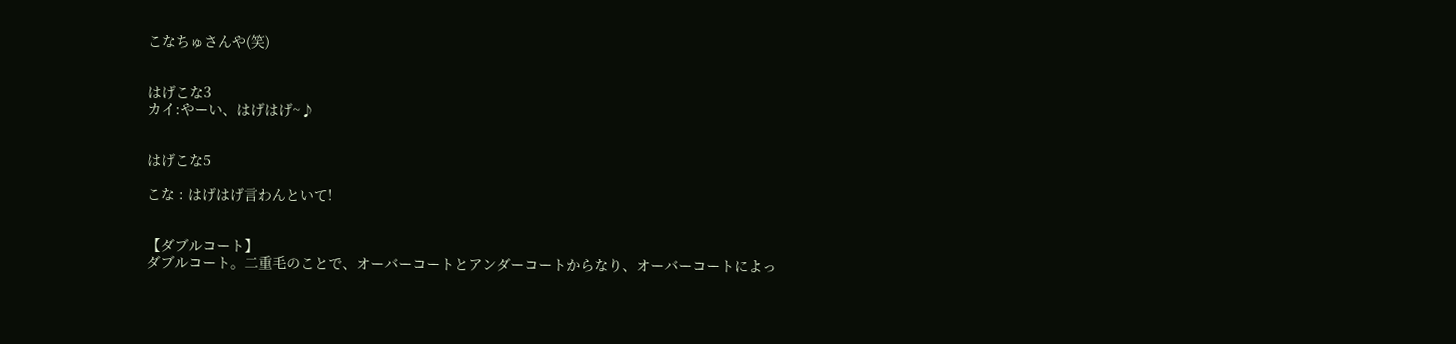こなちゅさんや(笑)


はげこな3
カイ:やーい、はげはげ~♪


はげこな5

こな : はげはげ言わんといて!


【ダブルコート】
ダブルコート。二重毛のことで、オーバーコートとアンダーコートからなり、オーバーコートによっ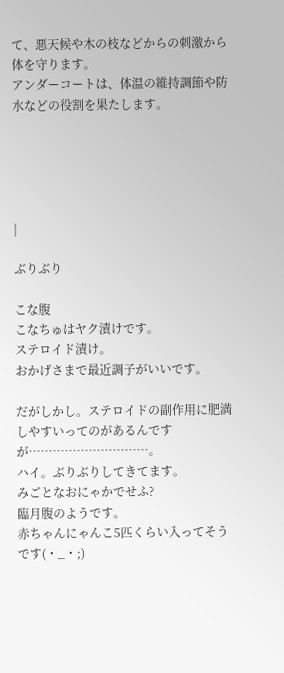て、悪天候や木の枝などからの刺激から体を守ります。
アンダーコートは、体温の維持調節や防水などの役割を果たします。





|

ぶりぶり

こな腹
こなちゅはヤク漬けです。
ステロイド漬け。
おかげさまで最近調子がいいです。

だがしかし。ステロイドの副作用に肥満しやすいってのがあるんですが…………………………。
ハイ。ぶりぶりしてきてます。
みごとなおにゃかでせふ?
臨月腹のようです。
赤ちゃんにゃんこ5匹くらい入ってそうです(・_・;)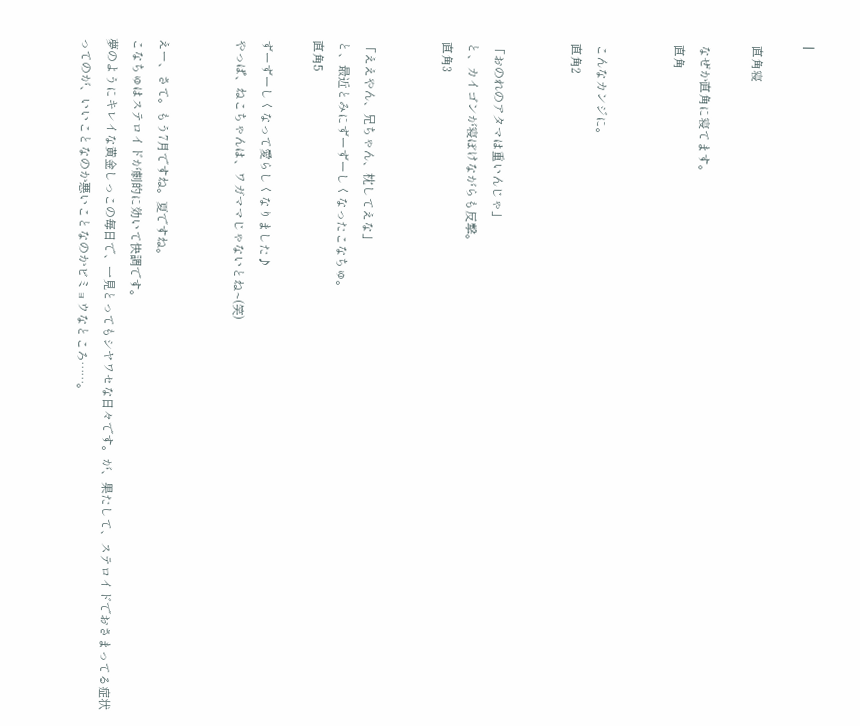|

直角寝

なぜか直角に寝てます。
直角


こんなカンジに。
直角2


「おのれのアタマは重いんじゃ」
と、カイゴンが寝ぼけながらも反撃。
直角3


「ええやん、兄ちゃん、枕してえな」
と、最近とみにずーずーしくなったこなちゅ。
直角5

ずーずーしくなって愛らしくなりました♪
やっぱ、ねこちゃんは、ワガママじゃないとね~(笑)


えー、さて。もう7月ですね。夏ですね。
こなちゅはステロイドが劇的に効いて快調です。
夢のようにキレイな黄金しっこの毎日で、一見とってもシヤワセな日々です。が、果たして、ステロイドでおさまってる症状ってのが、いいことなのか悪いことなのかビミョウなところ……。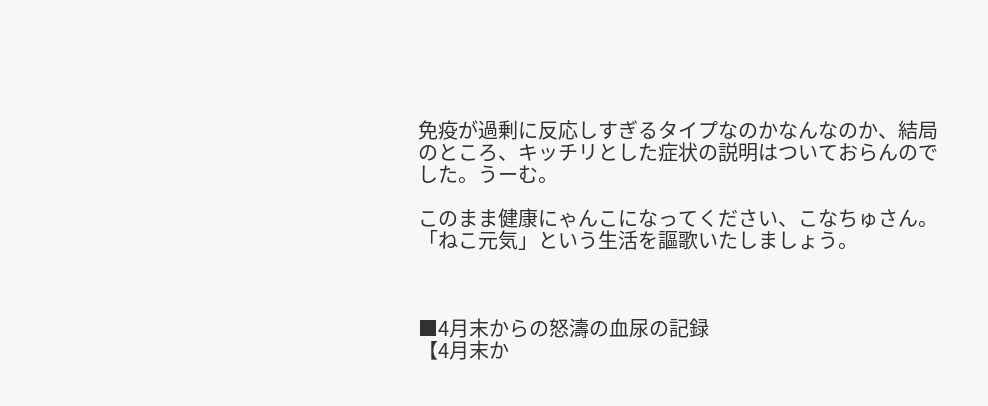免疫が過剰に反応しすぎるタイプなのかなんなのか、結局のところ、キッチリとした症状の説明はついておらんのでした。うーむ。

このまま健康にゃんこになってください、こなちゅさん。
「ねこ元気」という生活を謳歌いたしましょう。



■4月末からの怒濤の血尿の記録
【4月末か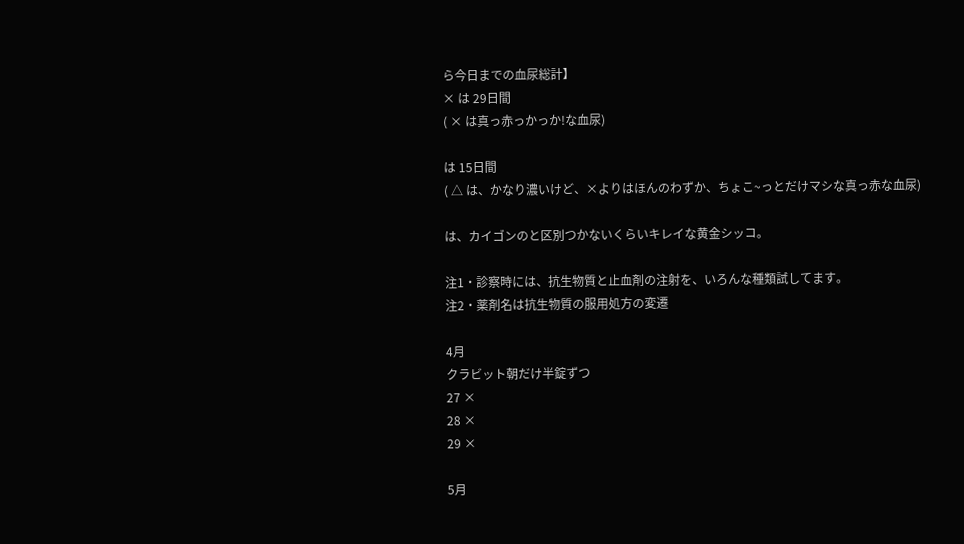ら今日までの血尿総計】
× は 29日間
( × は真っ赤っかっか!な血尿)

は 15日間
( △ は、かなり濃いけど、×よりはほんのわずか、ちょこ~っとだけマシな真っ赤な血尿)

は、カイゴンのと区別つかないくらいキレイな黄金シッコ。

注1・診察時には、抗生物質と止血剤の注射を、いろんな種類試してます。
注2・薬剤名は抗生物質の服用処方の変遷

4月
クラビット朝だけ半錠ずつ
27 ×
28 ×
29 ×

5月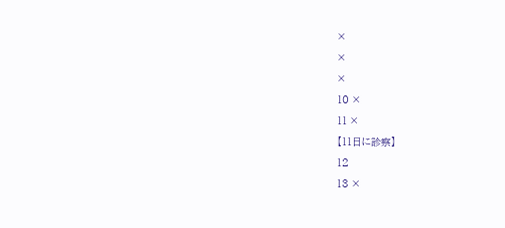×
×
×
10 ×
11 ×
【11日に診察】
12
13 ×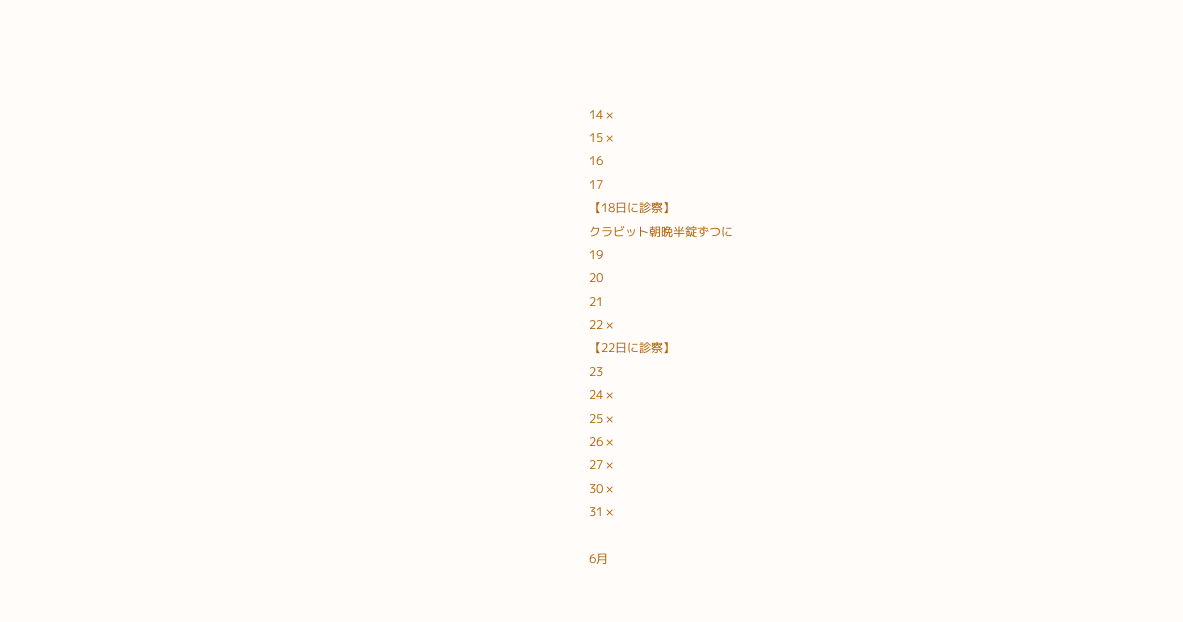14 ×
15 ×
16
17
【18日に診察】
クラビット朝晩半錠ずつに
19
20
21
22 ×
【22日に診察】
23
24 ×
25 ×
26 ×
27 ×
30 ×
31 ×

6月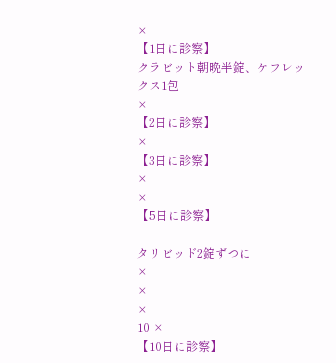×
【1日に診察】
クラビット朝晩半錠、ケフレックス1包
×
【2日に診察】
×
【3日に診察】
×
×
【5日に診察】

タリビッド2錠ずつに
×
×
×
10 ×
【10日に診察】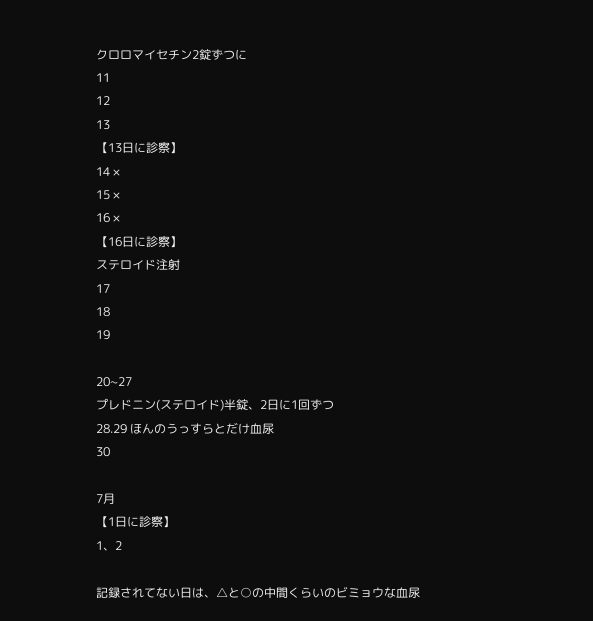クロロマイセチン2錠ずつに
11
12
13
【13日に診察】
14 ×
15 ×
16 ×
【16日に診察】
ステロイド注射
17
18
19

20~27
プレドニン(ステロイド)半錠、2日に1回ずつ
28.29 ほんのうっすらとだけ血尿
30

7月
【1日に診察】
1、2

記録されてない日は、△と○の中間くらいのビミョウな血尿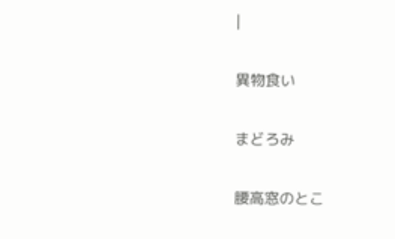|

異物食い

まどろみ

腰高窓のとこ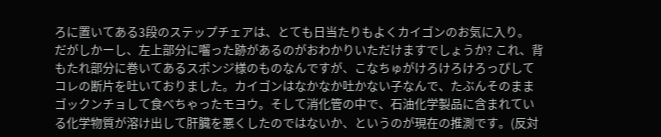ろに置いてある3段のステップチェアは、とても日当たりもよくカイゴンのお気に入り。
だがしかーし、左上部分に囓った跡があるのがおわかりいただけますでしょうか? これ、背もたれ部分に巻いてあるスポンジ様のものなんですが、こなちゅがけろけろけろっぴしてコレの断片を吐いておりました。カイゴンはなかなか吐かない子なんで、たぶんそのままゴックンチョして食べちゃったモヨウ。そして消化管の中で、石油化学製品に含まれている化学物質が溶け出して肝臓を悪くしたのではないか、というのが現在の推測です。(反対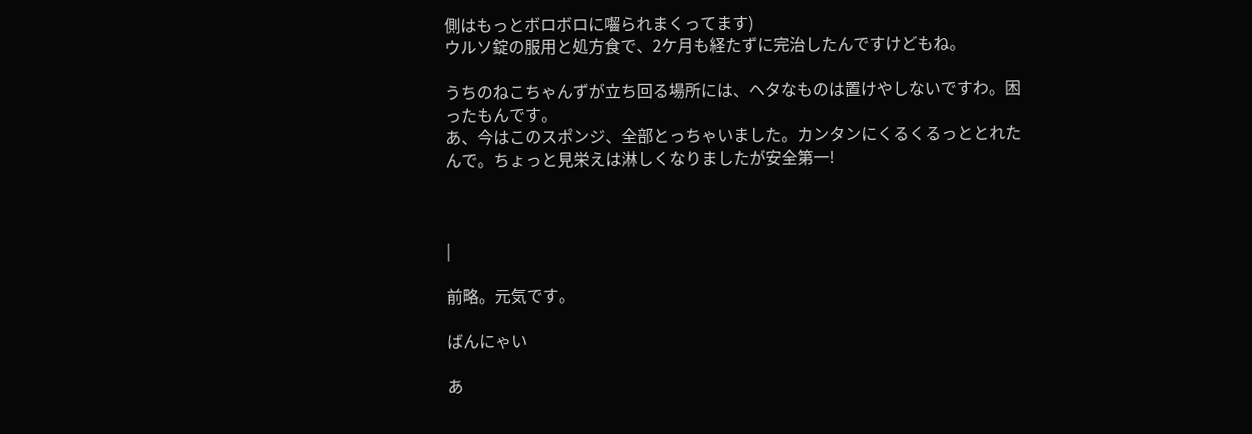側はもっとボロボロに囓られまくってます)
ウルソ錠の服用と処方食で、2ケ月も経たずに完治したんですけどもね。

うちのねこちゃんずが立ち回る場所には、ヘタなものは置けやしないですわ。困ったもんです。
あ、今はこのスポンジ、全部とっちゃいました。カンタンにくるくるっととれたんで。ちょっと見栄えは淋しくなりましたが安全第一!



|

前略。元気です。

ばんにゃい

あ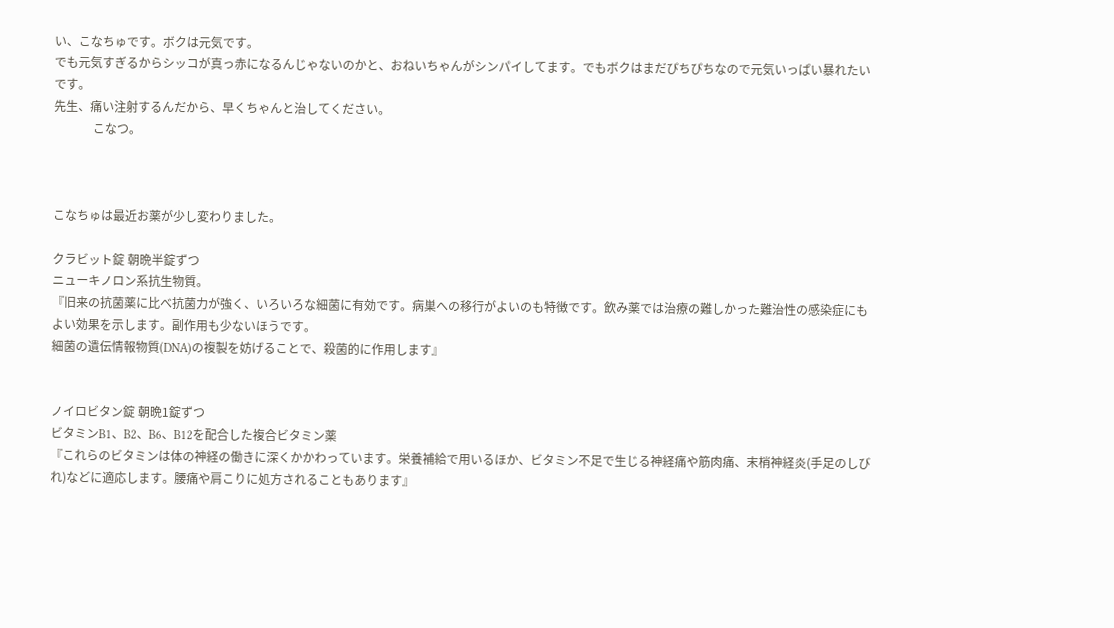い、こなちゅです。ボクは元気です。
でも元気すぎるからシッコが真っ赤になるんじゃないのかと、おねいちゃんがシンパイしてます。でもボクはまだぴちぴちなので元気いっぱい暴れたいです。
先生、痛い注射するんだから、早くちゃんと治してください。
             こなつ。



こなちゅは最近お薬が少し変わりました。

クラビット錠 朝晩半錠ずつ
ニューキノロン系抗生物質。
『旧来の抗菌薬に比べ抗菌力が強く、いろいろな細菌に有効です。病巣への移行がよいのも特徴です。飲み薬では治療の難しかった難治性の感染症にもよい効果を示します。副作用も少ないほうです。
細菌の遺伝情報物質(DNA)の複製を妨げることで、殺菌的に作用します』


ノイロビタン錠 朝晩1錠ずつ
ビタミンB1、B2、B6、B12を配合した複合ビタミン薬
『これらのビタミンは体の神経の働きに深くかかわっています。栄養補給で用いるほか、ビタミン不足で生じる神経痛や筋肉痛、末梢神経炎(手足のしびれ)などに適応します。腰痛や肩こりに処方されることもあります』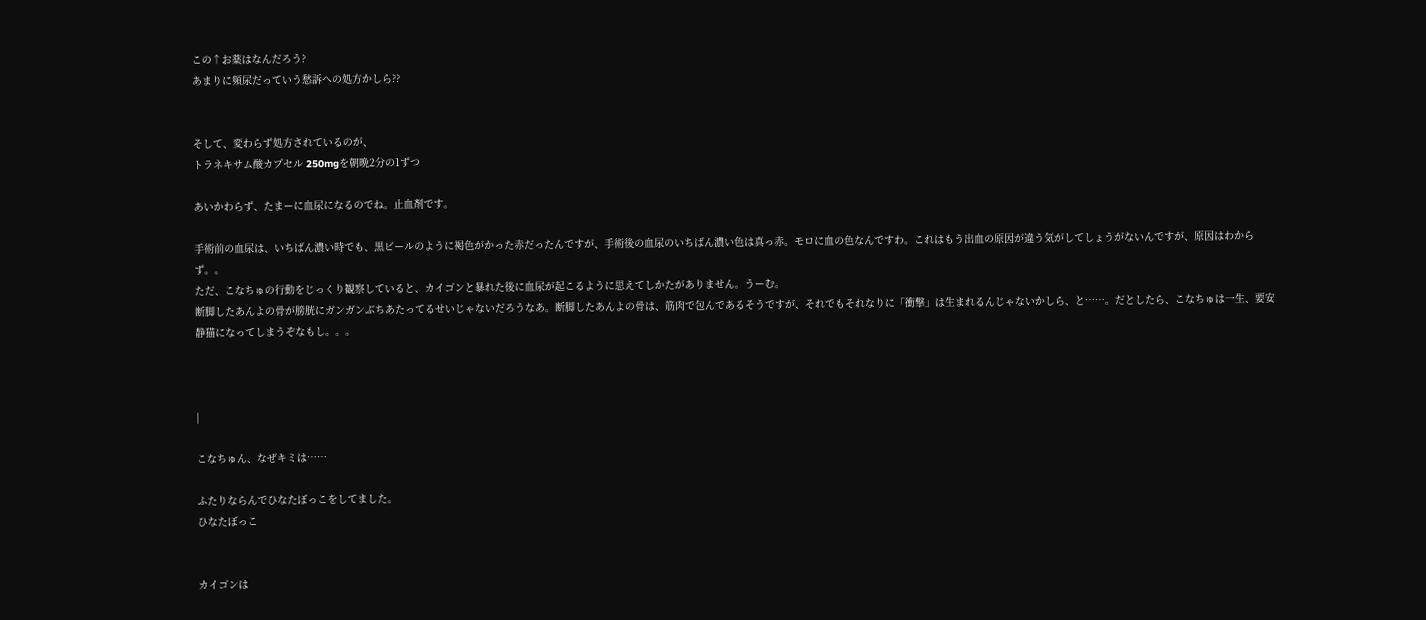この↑お薬はなんだろう?
あまりに頻尿だっていう愁訴への処方かしら??


そして、変わらず処方されているのが、
トラネキサム酸カプセル 250mgを朝晩2分の1ずつ

あいかわらず、たまーに血尿になるのでね。止血剤です。

手術前の血尿は、いちばん濃い時でも、黒ビールのように褐色がかった赤だったんですが、手術後の血尿のいちばん濃い色は真っ赤。モロに血の色なんですわ。これはもう出血の原因が違う気がしてしょうがないんですが、原因はわからず。。
ただ、こなちゅの行動をじっくり観察していると、カイゴンと暴れた後に血尿が起こるように思えてしかたがありません。うーむ。
断脚したあんよの骨が膀胱にガンガンぶちあたってるせいじゃないだろうなあ。断脚したあんよの骨は、筋肉で包んであるそうですが、それでもそれなりに「衝撃」は生まれるんじゃないかしら、と……。だとしたら、こなちゅは一生、要安静猫になってしまうぞなもし。。。



|

こなちゅん、なぜキミは……

ふたりならんでひなたぼっこをしてました。
ひなたぼっこ


カイゴンは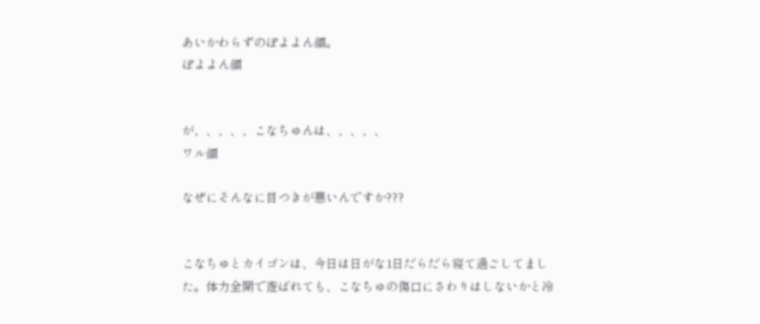あいかわらずのぽよよん顔。
ぽよよん顔


が、、、、、こなちゅんは、、、、、
ワル顔

なぜにそんなに目つきが悪いんですか???


こなちゅとカイゴンは、今日は日がな1日だらだら寝て過ごしてました。体力全開で遊ばれても、こなちゅの傷口にさわりはしないかと冷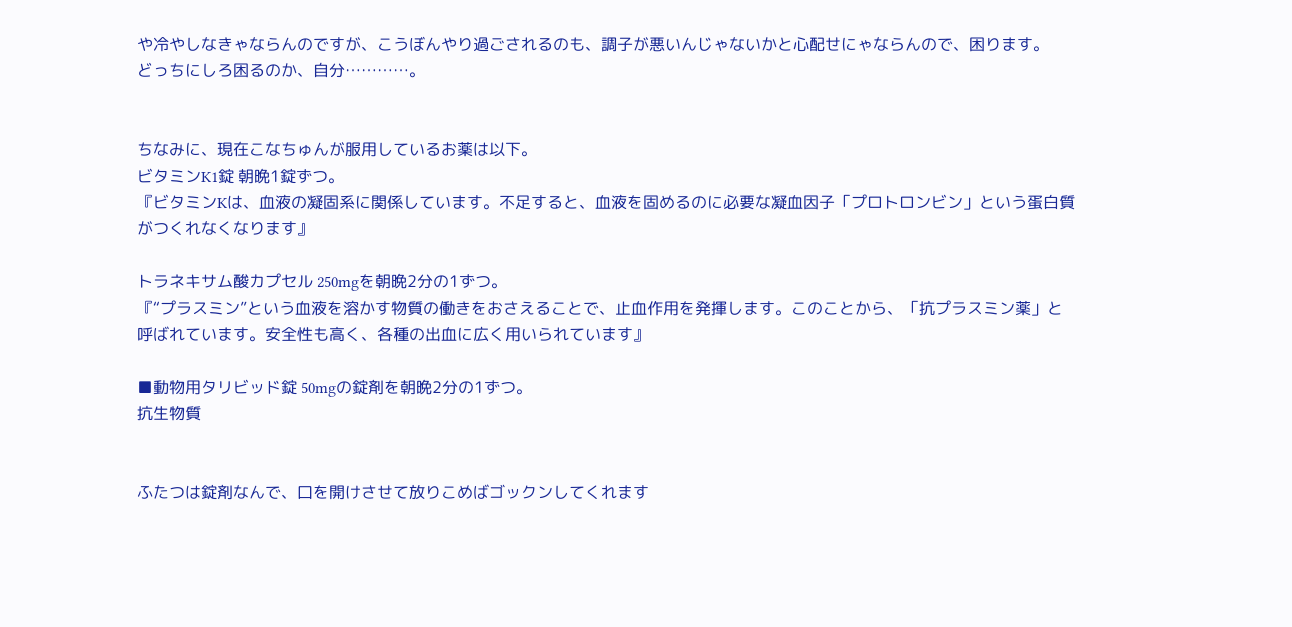や冷やしなきゃならんのですが、こうぼんやり過ごされるのも、調子が悪いんじゃないかと心配せにゃならんので、困ります。
どっちにしろ困るのか、自分…………。


ちなみに、現在こなちゅんが服用しているお薬は以下。
ビタミンK1錠 朝晩1錠ずつ。
『ビタミンKは、血液の凝固系に関係しています。不足すると、血液を固めるのに必要な凝血因子「プロトロンビン」という蛋白質がつくれなくなります』

トラネキサム酸カプセル 250mgを朝晩2分の1ずつ。
『“プラスミン”という血液を溶かす物質の働きをおさえることで、止血作用を発揮します。このことから、「抗プラスミン薬」と呼ばれています。安全性も高く、各種の出血に広く用いられています』

■動物用タリビッド錠 50mgの錠剤を朝晩2分の1ずつ。
抗生物質


ふたつは錠剤なんで、口を開けさせて放りこめばゴックンしてくれます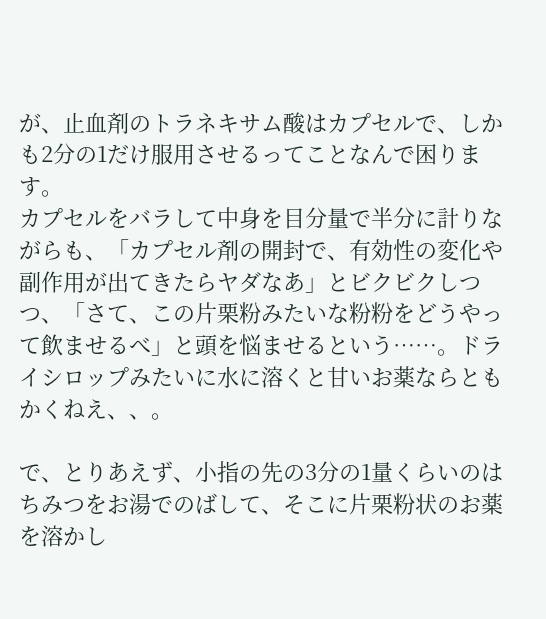が、止血剤のトラネキサム酸はカプセルで、しかも2分の1だけ服用させるってことなんで困ります。
カプセルをバラして中身を目分量で半分に計りながらも、「カプセル剤の開封で、有効性の変化や副作用が出てきたらヤダなあ」とビクビクしつつ、「さて、この片栗粉みたいな粉粉をどうやって飲ませるべ」と頭を悩ませるという……。ドライシロップみたいに水に溶くと甘いお薬ならともかくねえ、、。

で、とりあえず、小指の先の3分の1量くらいのはちみつをお湯でのばして、そこに片栗粉状のお薬を溶かし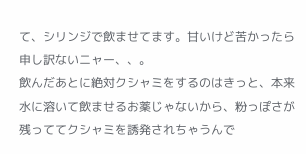て、シリンジで飲ませてます。甘いけど苦かったら申し訳ないニャー、、。
飲んだあとに絶対クシャミをするのはきっと、本来水に溶いて飲ませるお薬じゃないから、粉っぽさが残っててクシャミを誘発されちゃうんで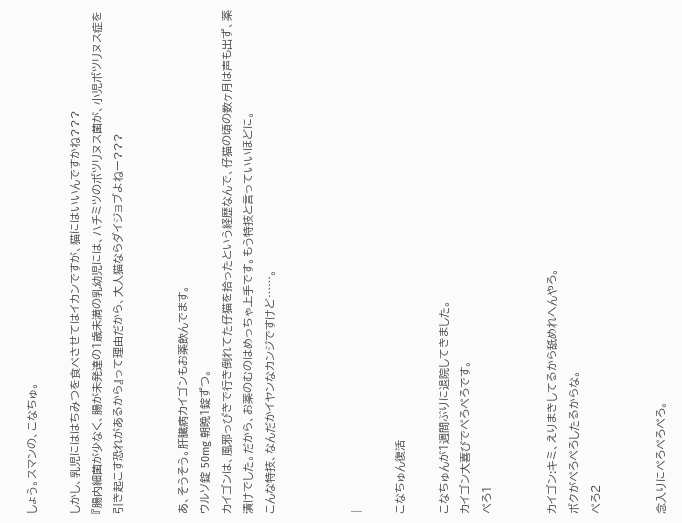しょう。スマンの、こなちゅ。

しかし、乳児にははちみつを食べさせてはイカンですが、猫にはいいんですかね???
『腸内細菌が少なく、腸が未発達の1歳未満の乳幼児には、ハチミツのボツリヌス菌が、小児ボツリヌス症を引き起こす恐れがあるから』って理由だから、大人猫ならダイジョブよねー???


あ、そうそう。肝臓病カイゴンもお薬飲んでます。
ウルソ錠 50mg 朝晩1錠ずつ。
カイゴンは、風邪っぴきで行き倒れてた仔猫を拾ったという経歴なんで、仔猫の頃の数ヶ月は声も出ず、薬漬けでした。だから、お薬のむのはめっちゃ上手です。もう特技と言っていいほどに。
こんな特技、なんだかイヤンなカンジですけど……。



|

こなちゅん復活

こなちゅんが1週間ぶりに退院してきました。
カイゴン大喜びでぺろぺろです。
ぺろ1


カイゴン:キミ、えりまきしてるから舐めれへんやろ。
ボクがぺろぺろしたるからな。
ぺろ2


念入りにぺろぺろぺろ。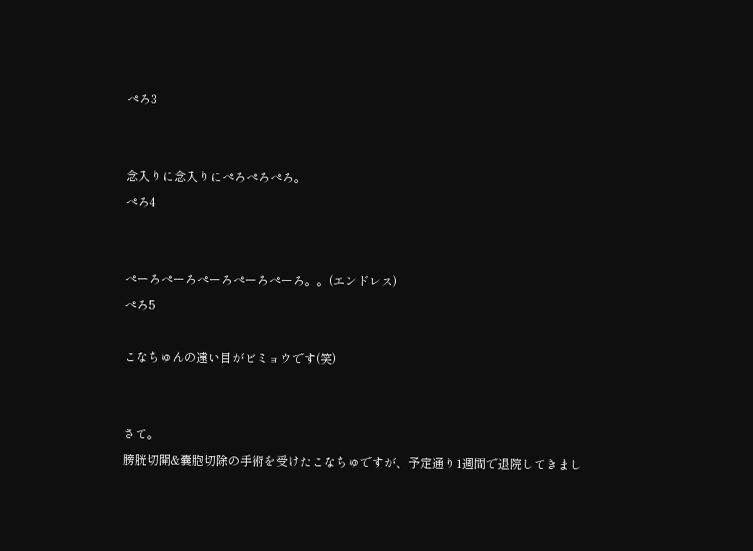ぺろ3


念入りに念入りにぺろぺろぺろ。
ぺろ4


ぺーろぺーろぺーろぺーろぺーろ。。(エンドレス)
ぺろ5

こなちゅんの遠い目がビミョウです(笑)


さて。
膀胱切開&嚢胞切除の手術を受けたこなちゅですが、予定通り1週間で退院してきまし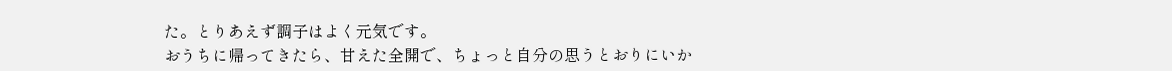た。とりあえず調子はよく元気です。
おうちに帰ってきたら、甘えた全開で、ちょっと自分の思うとおりにいか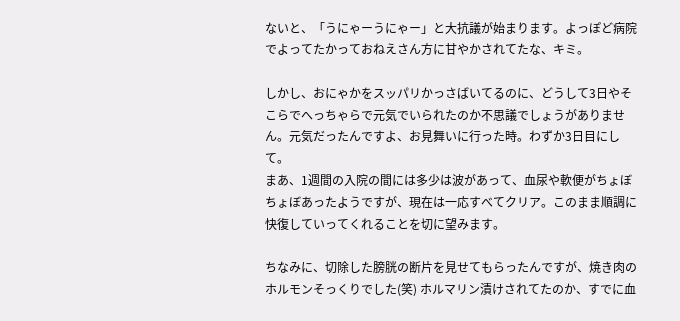ないと、「うにゃーうにゃー」と大抗議が始まります。よっぽど病院でよってたかっておねえさん方に甘やかされてたな、キミ。

しかし、おにゃかをスッパリかっさばいてるのに、どうして3日やそこらでへっちゃらで元気でいられたのか不思議でしょうがありません。元気だったんですよ、お見舞いに行った時。わずか3日目にして。
まあ、1週間の入院の間には多少は波があって、血尿や軟便がちょぼちょぼあったようですが、現在は一応すべてクリア。このまま順調に快復していってくれることを切に望みます。

ちなみに、切除した膀胱の断片を見せてもらったんですが、焼き肉のホルモンそっくりでした(笑) ホルマリン漬けされてたのか、すでに血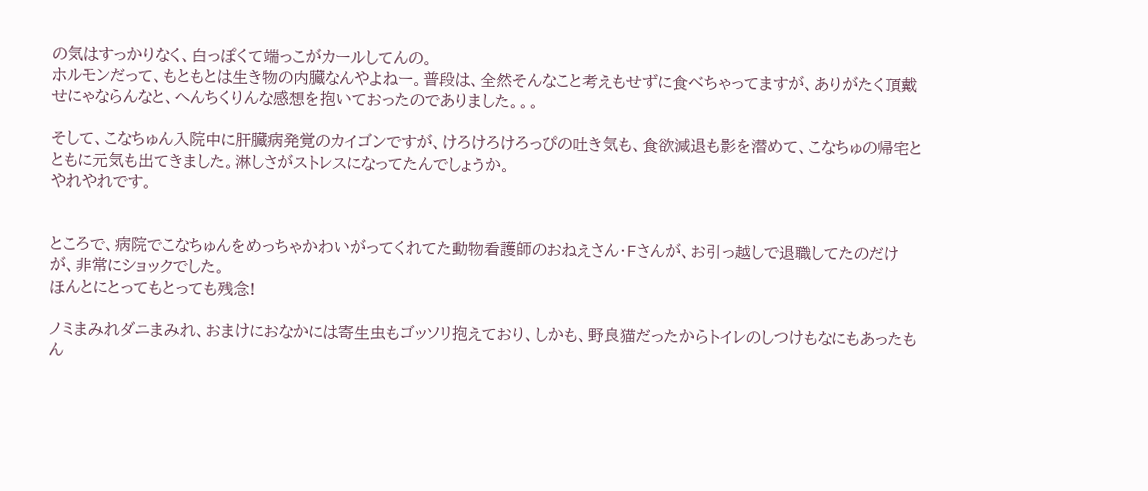の気はすっかりなく、白っぽくて端っこがカールしてんの。
ホルモンだって、もともとは生き物の内臓なんやよねー。普段は、全然そんなこと考えもせずに食べちゃってますが、ありがたく頂戴せにゃならんなと、へんちくりんな感想を抱いておったのでありました。。。

そして、こなちゅん入院中に肝臓病発覚のカイゴンですが、けろけろけろっぴの吐き気も、食欲減退も影を潜めて、こなちゅの帰宅とともに元気も出てきました。淋しさがストレスになってたんでしょうか。
やれやれです。


ところで、病院でこなちゅんをめっちゃかわいがってくれてた動物看護師のおねえさん・Fさんが、お引っ越しで退職してたのだけが、非常にショックでした。
ほんとにとってもとっても残念!

ノミまみれダニまみれ、おまけにおなかには寄生虫もゴッソリ抱えており、しかも、野良猫だったからトイレのしつけもなにもあったもん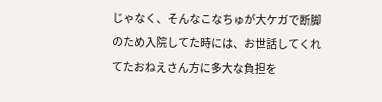じゃなく、そんなこなちゅが大ケガで断脚のため入院してた時には、お世話してくれてたおねえさん方に多大な負担を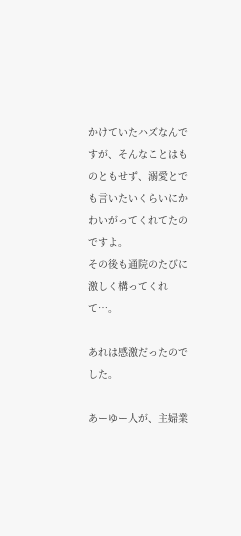かけていたハズなんですが、そんなことはものともせず、溺愛とでも言いたいくらいにかわいがってくれてたのですよ。
その後も通院のたびに激しく構ってくれて…。

あれは感激だったのでした。

あーゆー人が、主婦業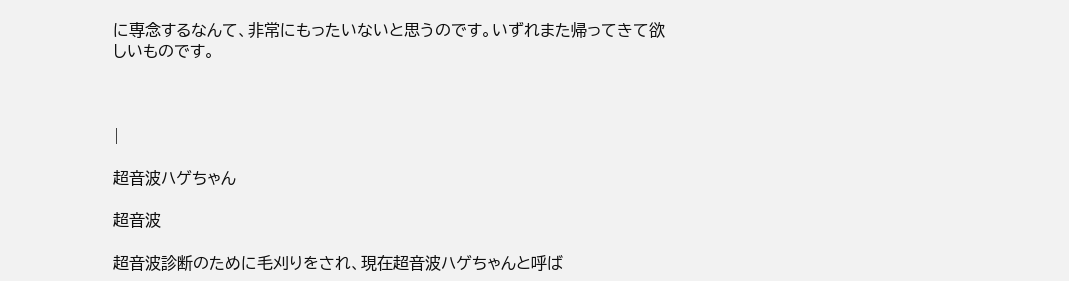に専念するなんて、非常にもったいないと思うのです。いずれまた帰ってきて欲しいものです。



|

超音波ハゲちゃん

超音波

超音波診断のために毛刈りをされ、現在超音波ハゲちゃんと呼ば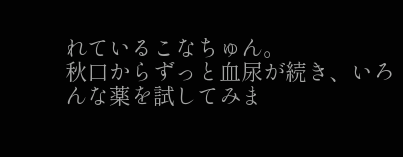れているこなちゅん。
秋口からずっと血尿が続き、いろんな薬を試してみま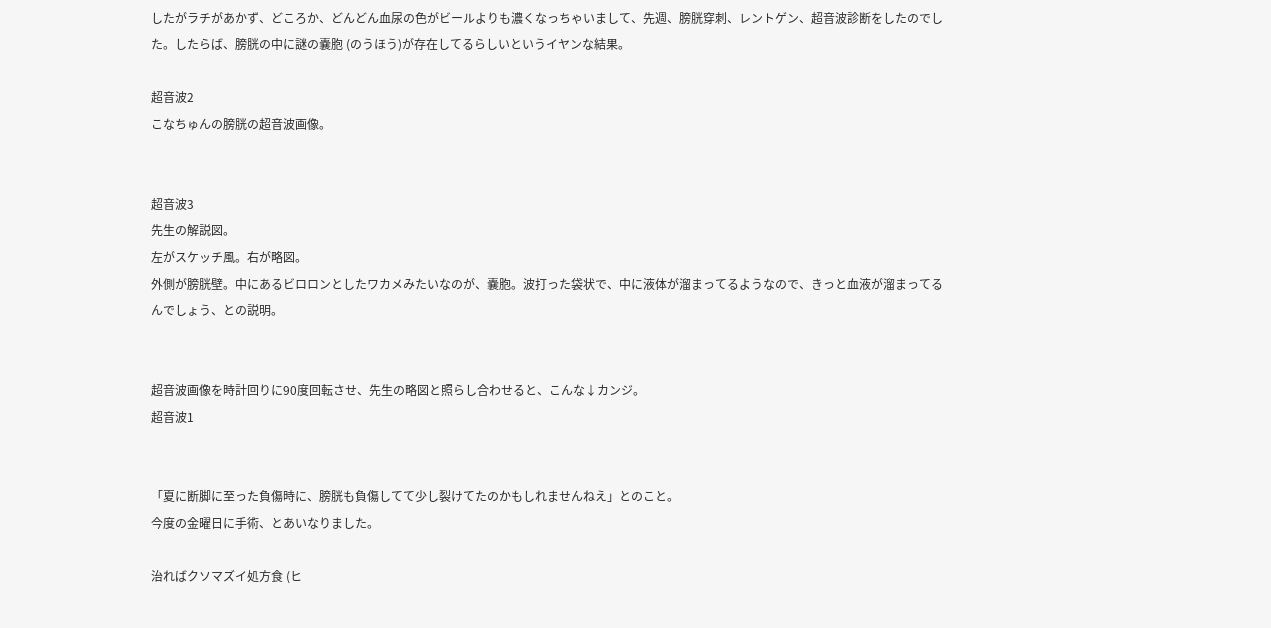したがラチがあかず、どころか、どんどん血尿の色がビールよりも濃くなっちゃいまして、先週、膀胱穿刺、レントゲン、超音波診断をしたのでした。したらば、膀胱の中に謎の嚢胞 (のうほう)が存在してるらしいというイヤンな結果。

超音波2
こなちゅんの膀胱の超音波画像。


超音波3
先生の解説図。
左がスケッチ風。右が略図。
外側が膀胱壁。中にあるビロロンとしたワカメみたいなのが、嚢胞。波打った袋状で、中に液体が溜まってるようなので、きっと血液が溜まってるんでしょう、との説明。


超音波画像を時計回りに90度回転させ、先生の略図と照らし合わせると、こんな↓カンジ。
超音波1


「夏に断脚に至った負傷時に、膀胱も負傷してて少し裂けてたのかもしれませんねえ」とのこと。
今度の金曜日に手術、とあいなりました。

治ればクソマズイ処方食 (ヒ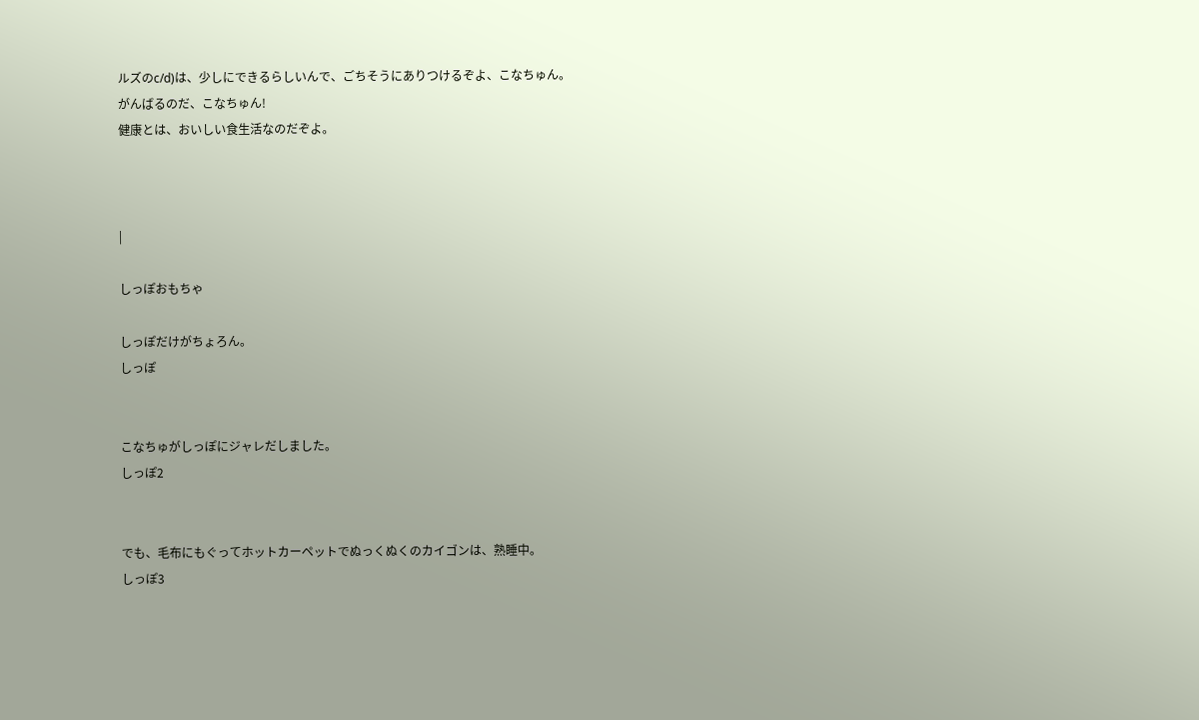ルズのc/d)は、少しにできるらしいんで、ごちそうにありつけるぞよ、こなちゅん。
がんばるのだ、こなちゅん!
健康とは、おいしい食生活なのだぞよ。



|

しっぽおもちゃ

しっぽだけがちょろん。
しっぽ


こなちゅがしっぽにジャレだしました。
しっぽ2


でも、毛布にもぐってホットカーペットでぬっくぬくのカイゴンは、熟睡中。
しっぽ3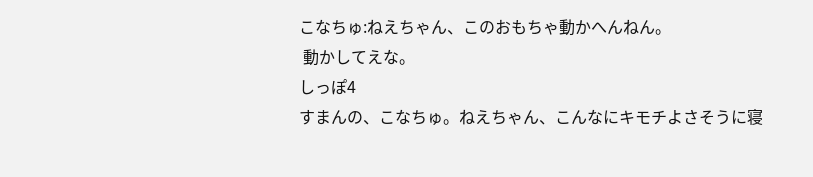こなちゅ:ねえちゃん、このおもちゃ動かへんねん。
 動かしてえな。
しっぽ4
すまんの、こなちゅ。ねえちゃん、こんなにキモチよさそうに寝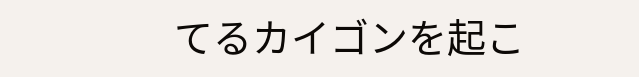てるカイゴンを起こ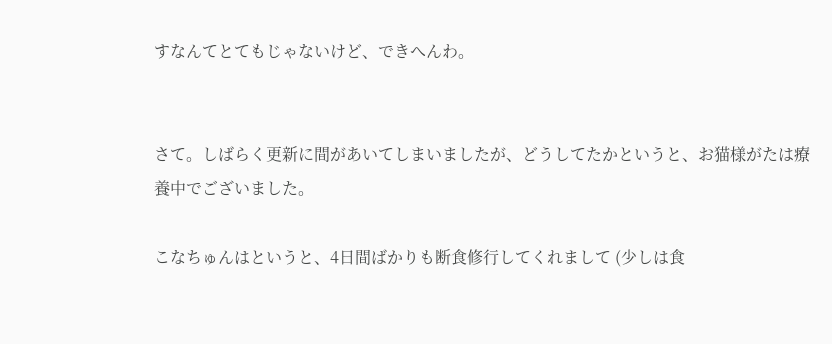すなんてとてもじゃないけど、できへんわ。


さて。しばらく更新に間があいてしまいましたが、どうしてたかというと、お猫様がたは療養中でございました。

こなちゅんはというと、4日間ばかりも断食修行してくれまして (少しは食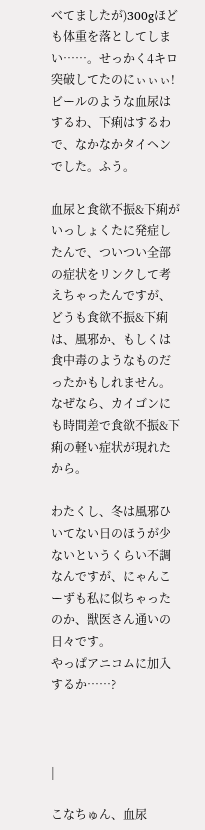べてましたが)300gほども体重を落としてしまい……。せっかく4キロ突破してたのにぃぃぃ!
ビールのような血尿はするわ、下痢はするわで、なかなかタイヘンでした。ふう。

血尿と食欲不振&下痢がいっしょくたに発症したんで、ついつい全部の症状をリンクして考えちゃったんですが、どうも食欲不振&下痢は、風邪か、もしくは食中毒のようなものだったかもしれません。なぜなら、カイゴンにも時間差で食欲不振&下痢の軽い症状が現れたから。

わたくし、冬は風邪ひいてない日のほうが少ないというくらい不調なんですが、にゃんこーずも私に似ちゃったのか、獣医さん通いの日々です。
やっぱアニコムに加入するか……?



|

こなちゅん、血尿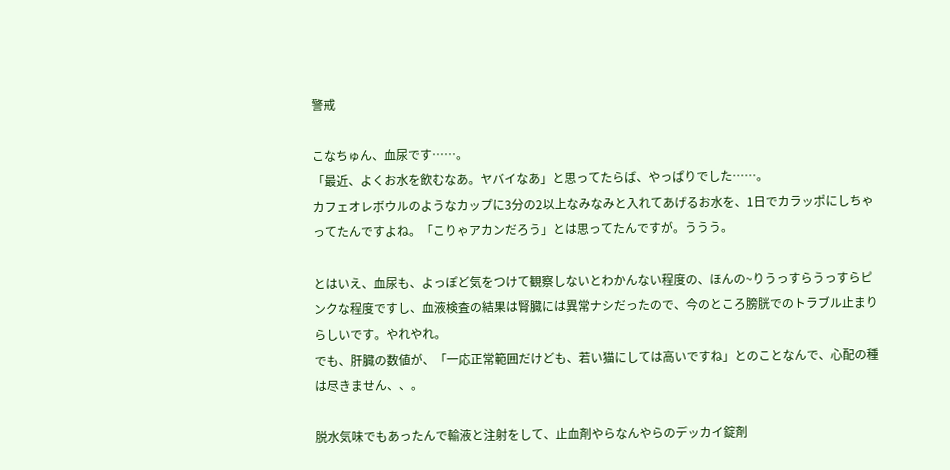警戒

こなちゅん、血尿です……。
「最近、よくお水を飲むなあ。ヤバイなあ」と思ってたらば、やっぱりでした……。
カフェオレボウルのようなカップに3分の2以上なみなみと入れてあげるお水を、1日でカラッポにしちゃってたんですよね。「こりゃアカンだろう」とは思ってたんですが。ううう。

とはいえ、血尿も、よっぽど気をつけて観察しないとわかんない程度の、ほんの~りうっすらうっすらピンクな程度ですし、血液検査の結果は腎臓には異常ナシだったので、今のところ膀胱でのトラブル止まりらしいです。やれやれ。
でも、肝臓の数値が、「一応正常範囲だけども、若い猫にしては高いですね」とのことなんで、心配の種は尽きません、、。

脱水気味でもあったんで輸液と注射をして、止血剤やらなんやらのデッカイ錠剤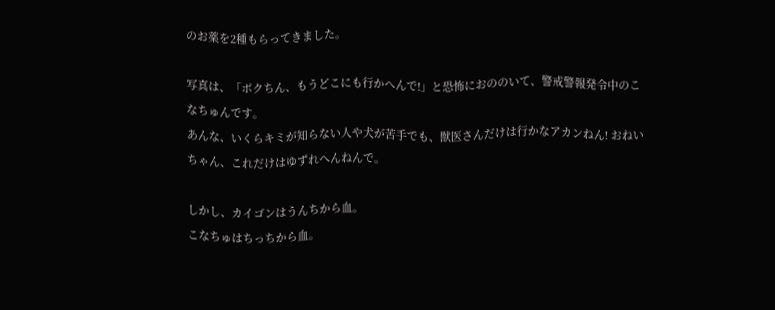のお薬を2種もらってきました。

写真は、「ボクちん、もうどこにも行かへんで!」と恐怖におののいて、警戒警報発令中のこなちゅんです。
あんな、いくらキミが知らない人や犬が苦手でも、獣医さんだけは行かなアカンねん! おねいちゃん、これだけはゆずれへんねんで。

しかし、カイゴンはうんちから血。
こなちゅはちっちから血。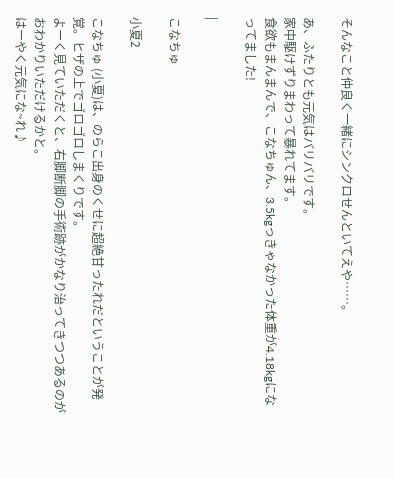そんなこと仲良く一緒にシンクロせんといてえや……。

あ、ふたりとも元気はバリバリです。
家中駆けずりまわって暴れてます。
食欲もまんまんで、こなちゅん、3.5kgっきゃなかった体重が4.18kgになってました!

|

こなちゅ

小夏2

こなちゅ (小夏)は、のらこ出身のくせに超絶甘ったれだということが発覚。ヒザの上でゴロゴロしまくりです。
よーく見ていただくと、右脚断脚の手術跡がかなり治ってきつつあるのがおわかりいただけるかと。
はーやく元気にな~れ♪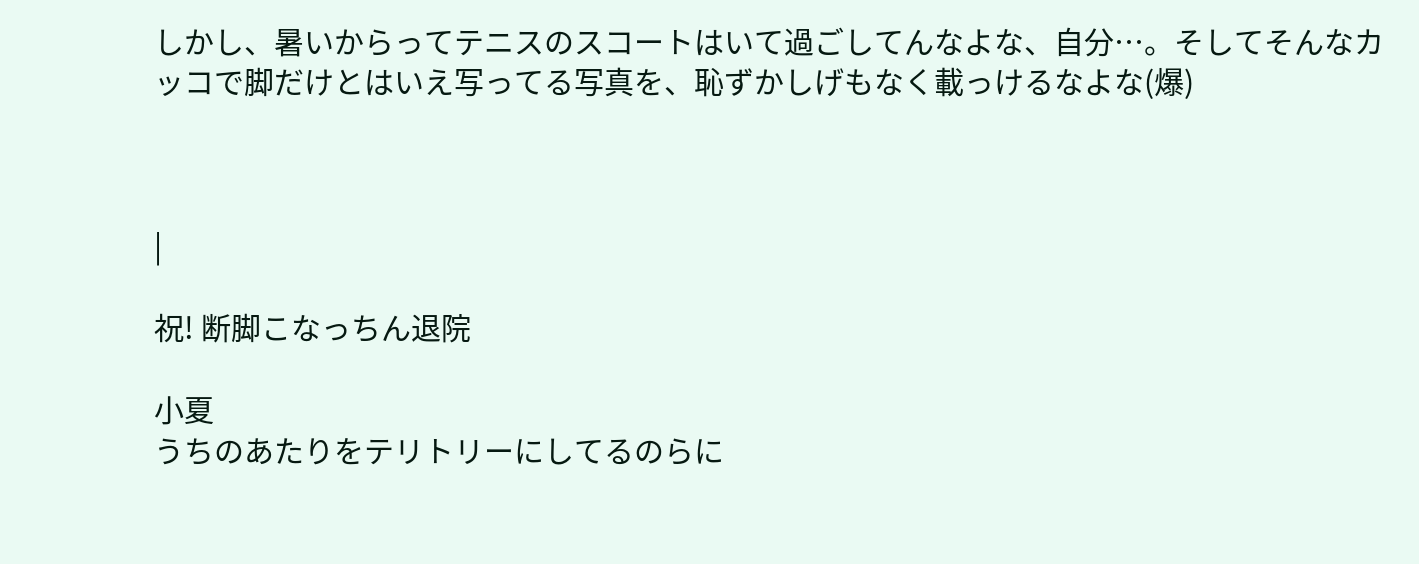しかし、暑いからってテニスのスコートはいて過ごしてんなよな、自分…。そしてそんなカッコで脚だけとはいえ写ってる写真を、恥ずかしげもなく載っけるなよな(爆)



|

祝! 断脚こなっちん退院

小夏
うちのあたりをテリトリーにしてるのらに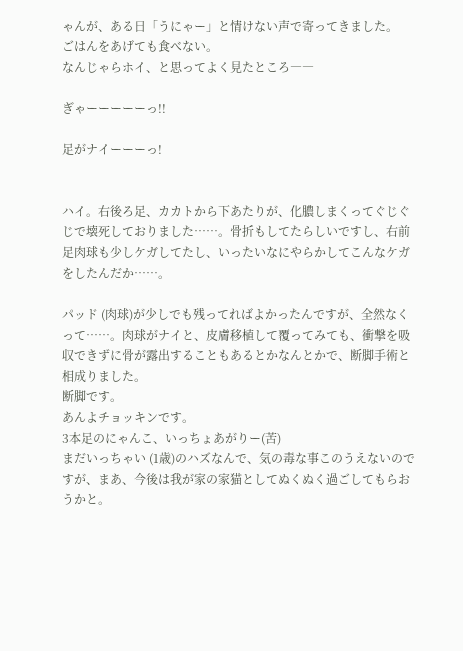ゃんが、ある日「うにゃー」と情けない声で寄ってきました。
ごはんをあげても食べない。
なんじゃらホイ、と思ってよく見たところ――

ぎゃーーーーーっ!!

足がナイーーーっ!


ハイ。右後ろ足、カカトから下あたりが、化膿しまくってぐじぐじで壊死しておりました……。骨折もしてたらしいですし、右前足肉球も少しケガしてたし、いったいなにやらかしてこんなケガをしたんだか……。

パッド (肉球)が少しでも残ってればよかったんですが、全然なくって……。肉球がナイと、皮膚移植して覆ってみても、衝撃を吸収できずに骨が露出することもあるとかなんとかで、断脚手術と相成りました。
断脚です。
あんよチョッキンです。
3本足のにゃんこ、いっちょあがりー(苦)
まだいっちゃい (1歳)のハズなんで、気の毒な事このうえないのですが、まあ、今後は我が家の家猫としてぬくぬく過ごしてもらおうかと。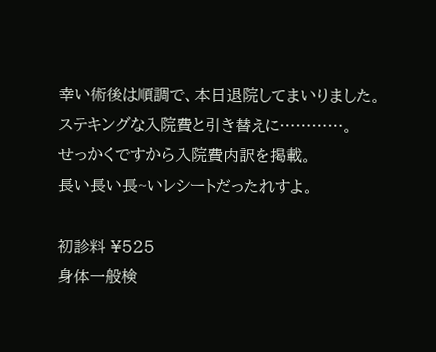幸い術後は順調で、本日退院してまいりました。
ステキングな入院費と引き替えに…………。
せっかくですから入院費内訳を掲載。
長い長い長~いレシートだったれすよ。

初診料 ¥525
身体一般検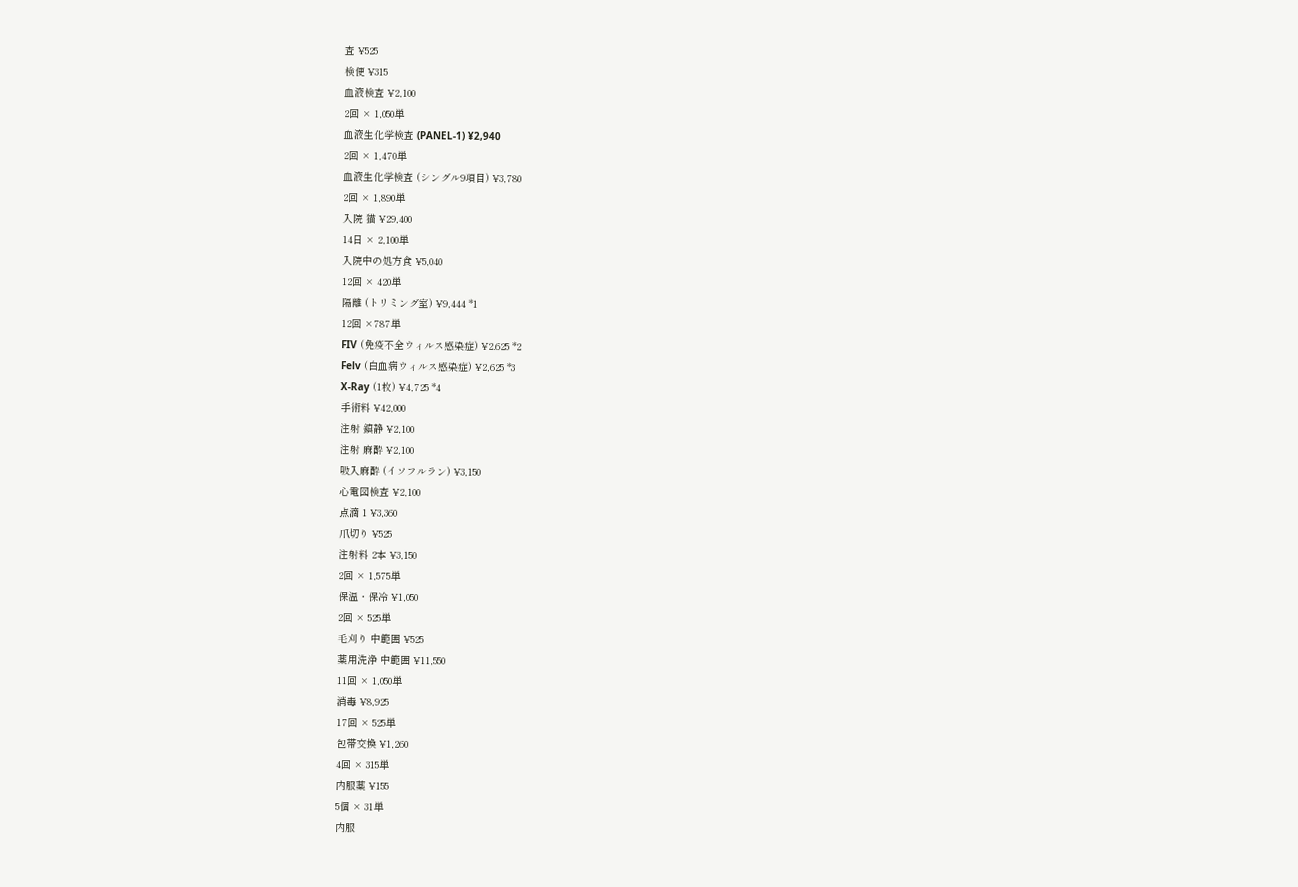査 ¥525
検便 ¥315
血液検査 ¥2,100
2回 × 1,050単
血液生化学検査 (PANEL-1) ¥2,940
2回 × 1,470単
血液生化学検査 (シングル9項目) ¥3,780
2回 × 1,890単
入院 猫 ¥29,400
14日 × 2,100単
入院中の処方食 ¥5,040
12回 × 420単
隔離 (トリミング室) ¥9,444 *1
12回 ×787単
FIV (免疫不全ウィルス感染症) ¥2.625 *2
Felv (白血病ウィルス感染症) ¥2,625 *3
X-Ray (1枚) ¥4,725 *4
手術料 ¥42,000
注射 鎮静 ¥2,100
注射 麻酔 ¥2,100
吸入麻酔 (イソフルラン) ¥3,150
心電図検査 ¥2,100
点滴 1 ¥3,360
爪切り ¥525
注射料 2本 ¥3,150
2回 × 1,575単
保温・保冷 ¥1,050
2回 × 525単
毛刈り 中範囲 ¥525
薬用洗浄 中範囲 ¥11,550
11回 × 1,050単
消毒 ¥8,925
17回 × 525単
包帯交換 ¥1,260
4回 × 315単
内服薬 ¥155
5個 × 31単
内服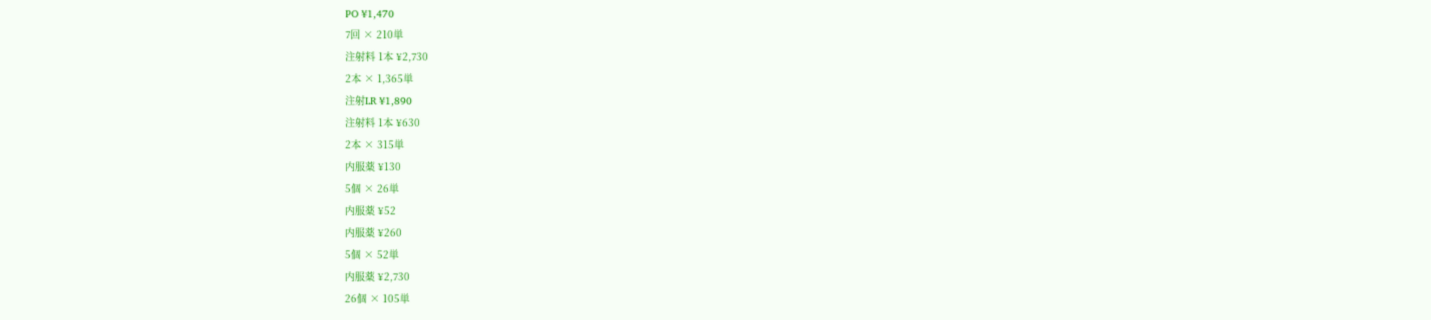PO ¥1,470
7回 × 210単
注射料 1本 ¥2,730
2本 × 1,365単
注射LR ¥1,890
注射料 1本 ¥630
2本 × 315単
内服薬 ¥130
5個 × 26単
内服薬 ¥52
内服薬 ¥260
5個 × 52単
内服薬 ¥2,730
26個 × 105単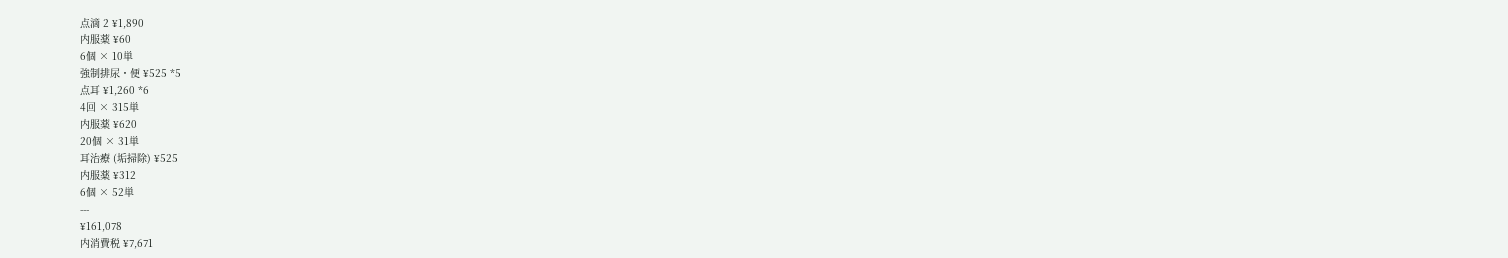点滴 2 ¥1,890
内服薬 ¥60
6個 × 10単
強制排尿・便 ¥525 *5
点耳 ¥1,260 *6
4回 × 315単
内服薬 ¥620
20個 × 31単
耳治療 (垢掃除) ¥525
内服薬 ¥312
6個 × 52単
---
¥161,078
内消費税 ¥7,671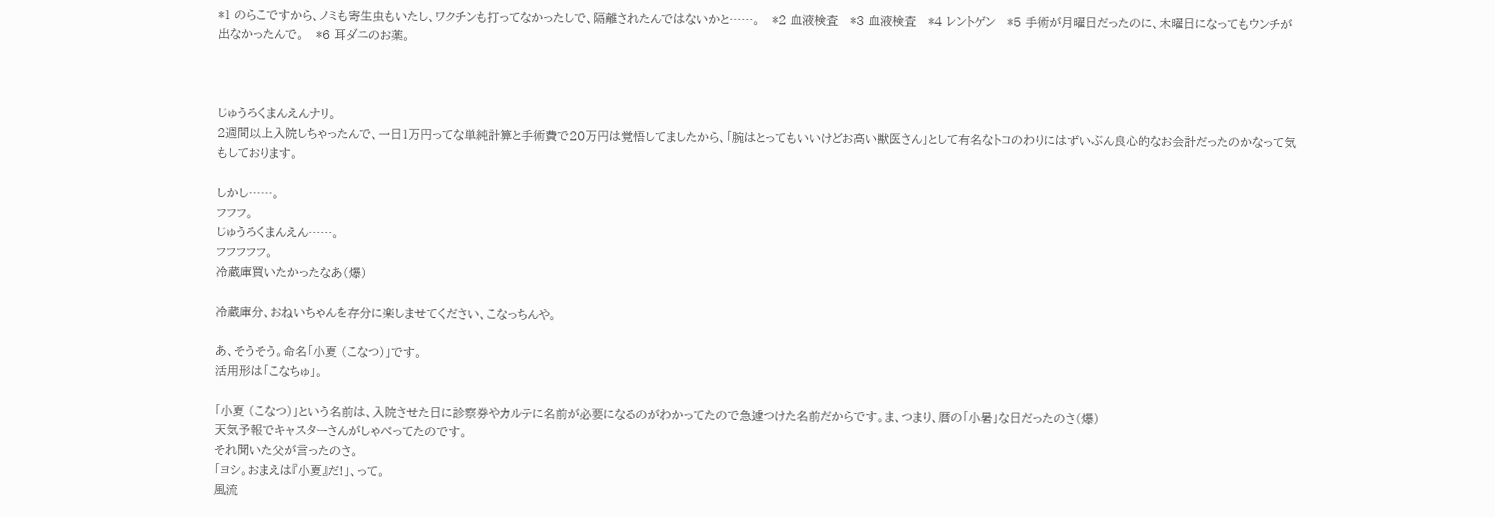*1 のらこですから、ノミも寄生虫もいたし、ワクチンも打ってなかったしで、隔離されたんではないかと……。   *2 血液検査   *3 血液検査   *4 レントゲン   *5 手術が月曜日だったのに、木曜日になってもウンチが出なかったんで。   *6 耳ダニのお薬。



じゅうろくまんえんナリ。
2週間以上入院しちゃったんで、一日1万円ってな単純計算と手術費で20万円は覚悟してましたから、「腕はとってもいいけどお高い獣医さん」として有名なトコのわりにはずいぶん良心的なお会計だったのかなって気もしております。

しかし……。
フフフ。
じゅうろくまんえん……。
フフフフフ。
冷蔵庫買いたかったなあ(爆)

冷蔵庫分、おねいちゃんを存分に楽しませてください、こなっちんや。

あ、そうそう。命名「小夏 (こなつ)」です。
活用形は「こなちゅ」。

「小夏 (こなつ)」という名前は、入院させた日に診察券やカルテに名前が必要になるのがわかってたので急遽つけた名前だからです。ま、つまり、暦の「小暑」な日だったのさ(爆)
天気予報でキャスターさんがしゃべってたのです。
それ聞いた父が言ったのさ。
「ヨシ。おまえは『小夏』だ!」、って。
風流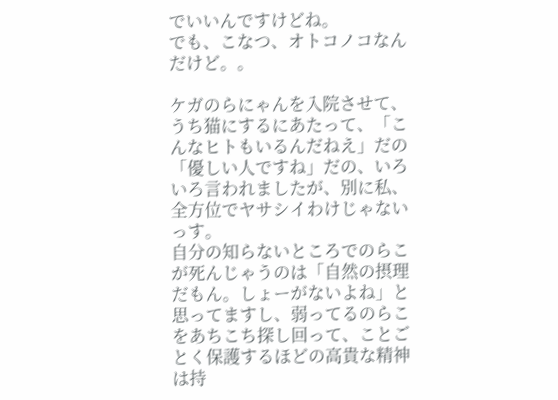でいいんですけどね。
でも、こなつ、オトコノコなんだけど。。

ケガのらにゃんを入院させて、うち猫にするにあたって、「こんなヒトもいるんだねえ」だの「優しい人ですね」だの、いろいろ言われましたが、別に私、全方位でヤサシイわけじゃないっす。
自分の知らないところでのらこが死んじゃうのは「自然の摂理だもん。しょーがないよね」と思ってますし、弱ってるのらこをあちこち探し回って、ことごとく保護するほどの高貴な精神は持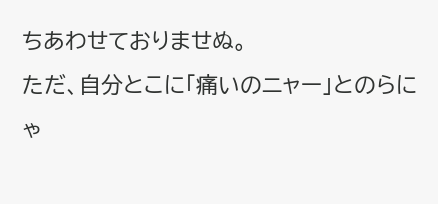ちあわせておりませぬ。
ただ、自分とこに「痛いのニャー」とのらにゃ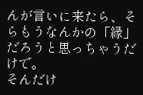んが言いに来たら、そらもうなんかの「縁」だろうと思っちゃうだけで。
そんだけ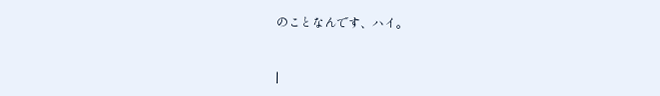のことなんです、ハイ。



|